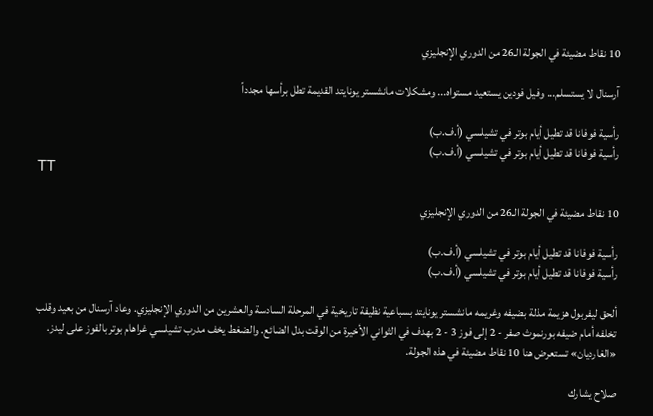10 نقاط مضيئة في الجولة الـ26 من الدوري الإنجليزي

آرسنال لا يستسلم... وفيل فودين يستعيد مستواه... ومشكلات مانشستر يونايتد القديمة تطل برأسها مجدداً

رأسية فوفانا قد تطيل أيام بوتر في تشيلسي (أ.ف.ب)
رأسية فوفانا قد تطيل أيام بوتر في تشيلسي (أ.ف.ب)
TT

10 نقاط مضيئة في الجولة الـ26 من الدوري الإنجليزي

رأسية فوفانا قد تطيل أيام بوتر في تشيلسي (أ.ف.ب)
رأسية فوفانا قد تطيل أيام بوتر في تشيلسي (أ.ف.ب)

ألحق ليفربول هزيمة مذلة بضيفه وغريمه مانشستر يونايتد بسباعية نظيفة تاريخية في المرحلة السادسة والعشرين من الدوري الإنجليزي. وعاد آرسنال من بعيد وقلب تخلفه أمام ضيفه بورنموث صفر - 2 إلى فوز 3 - 2 بهدف في الثواني الأخيرة من الوقت بدل الضائع. والضغط يخف مدرب تشيلسي غراهام بوتر بالفوز على ليدز. «الغارديان» تستعرض هنا 10 نقاط مضيئة في هذه الجولة.

صلاح يشارك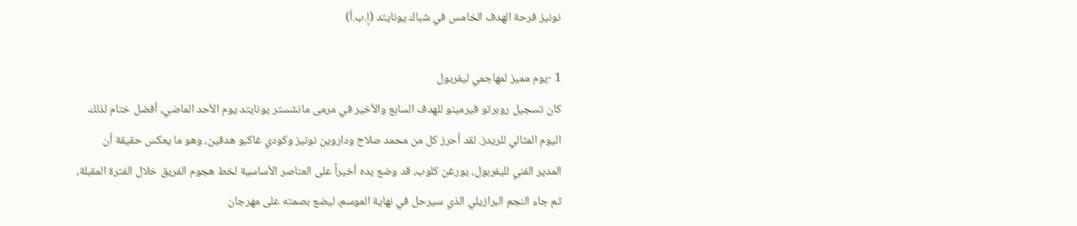نونيز فرحة الهدف الخامس في شباك يونايتد (إ.ب.أ)

1 -يوم مميز لمهاجمي ليفربول
كان تسجيل روبرتو فيرمينو للهدف السابع والأخير في مرمى مانشستر يونايتد يوم الأحد الماضي، أفضل ختام لذلك اليوم المثالي للريدز. لقد أحرز كل من محمد صلاح وداروين نونيز وكودي غاكبو هدفين، وهو ما يعكس حقيقة أن المدير الفني لليفربول، يورغن كلوب، قد وضع يده أخيراً على العناصر الأساسية لخط هجوم الفريق خلال الفترة المقبلة، ثم جاء النجم البرازيلي الذي سيرحل في نهاية الموسم، ليضع بصمته على مهرجان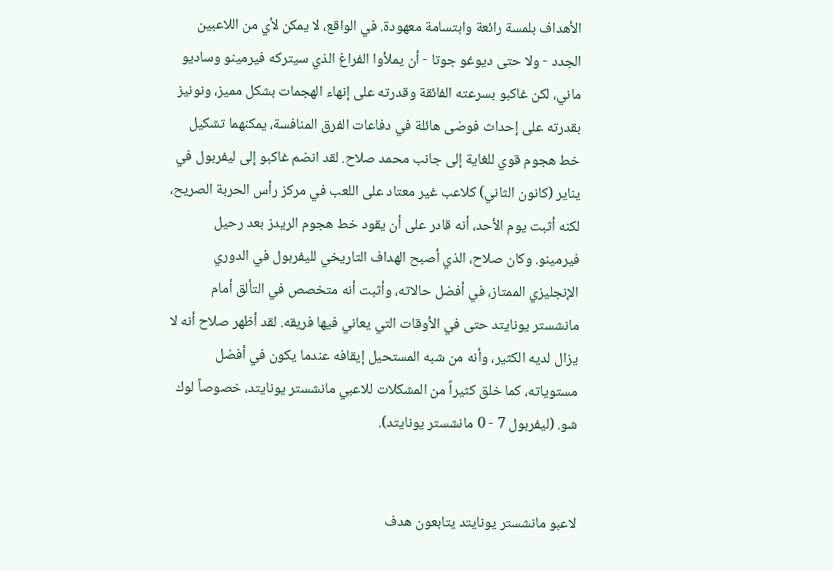الأهداف بلمسة رائعة وابتسامة معهودة. في الواقع، لا يمكن لأي من اللاعبين الجدد - ولا حتى ديوغو جوتا - أن يملأوا الفراغ الذي سيتركه فيرمينو وساديو ماني، لكن غاكبو بسرعته الفائقة وقدرته على إنهاء الهجمات بشكل مميز، ونونيز بقدرته على إحداث فوضى هائلة في دفاعات الفرق المنافسة، يمكنهما تشكيل خط هجوم قوي للغاية إلى جانب محمد صلاح. لقد انضم غاكبو إلى ليفربول في يناير (كانون الثاني) كلاعب غير معتاد على اللعب في مركز رأس الحربة الصريح، لكنه أثبت يوم الأحد، أنه قادر على أن يقود خط هجوم الريدز بعد رحيل فيرمينو. وكان صلاح، الذي أصبح الهداف التاريخي لليفربول في الدوري الإنجليزي الممتاز، في أفضل حالاته، وأثبت أنه متخصص في التألق أمام مانشستر يونايتد حتى في الأوقات التي يعاني فيها فريقه. لقد أظهر صلاح أنه لا يزال لديه الكثير، وأنه من شبه المستحيل إيقافه عندما يكون في أفضل مستوياته، كما خلق كثيراً من المشكلات للاعبي مانشستر يونايتد، خصوصاً لوك شو. (ليفربول 7 - 0 مانشستر يونايتد).


لاعبو مانشستر يونايتد يتابعون هدف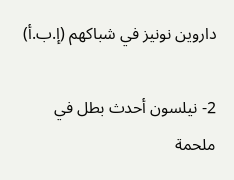داروين نونيز في شباكهم (إ.ب.أ)

2- نيلسون أحدث بطل في ملحمة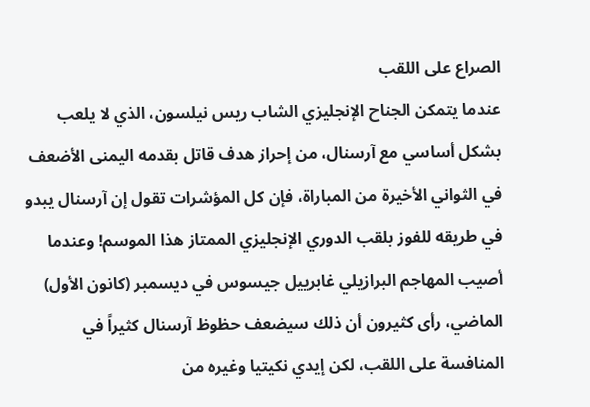الصراع على اللقب
عندما يتمكن الجناح الإنجليزي الشاب ريس نيلسون، الذي لا يلعب بشكل أساسي مع آرسنال، من إحراز هدف قاتل بقدمه اليمنى الأضعف في الثواني الأخيرة من المباراة، فإن كل المؤشرات تقول إن آرسنال يبدو في طريقه للفوز بلقب الدوري الإنجليزي الممتاز هذا الموسم! وعندما أصيب المهاجم البرازيلي غابرييل جيسوس في ديسمبر (كانون الأول) الماضي، رأى كثيرون أن ذلك سيضعف حظوظ آرسنال كثيراً في المنافسة على اللقب، لكن إيدي نكيتيا وغيره من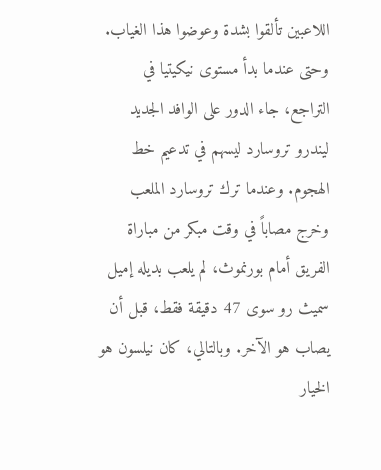اللاعبين تألقوا بشدة وعوضوا هذا الغياب. وحتى عندما بدأ مستوى نيكيتيا في التراجع، جاء الدور على الوافد الجديد ليندرو تروسارد ليسهم في تدعيم خط الهجوم. وعندما ترك تروسارد الملعب وخرج مصاباً في وقت مبكر من مباراة الفريق أمام بورنموث، لم يلعب بديله إميل سميث رو سوى 47 دقيقة فقط، قبل أن يصاب هو الآخر. وبالتالي، كان نيلسون هو الخيار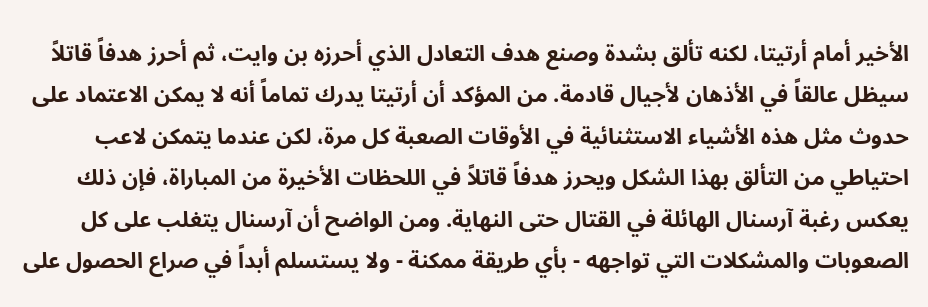الأخير أمام أرتيتا، لكنه تألق بشدة وصنع هدف التعادل الذي أحرزه بن وايت، ثم أحرز هدفاً قاتلاً سيظل عالقاً في الأذهان لأجيال قادمة. من المؤكد أن أرتيتا يدرك تماماً أنه لا يمكن الاعتماد على حدوث مثل هذه الأشياء الاستثنائية في الأوقات الصعبة كل مرة، لكن عندما يتمكن لاعب احتياطي من التألق بهذا الشكل ويحرز هدفاً قاتلاً في اللحظات الأخيرة من المباراة، فإن ذلك يعكس رغبة آرسنال الهائلة في القتال حتى النهاية. ومن الواضح أن آرسنال يتغلب على كل الصعوبات والمشكلات التي تواجهه - بأي طريقة ممكنة - ولا يستسلم أبداً في صراع الحصول على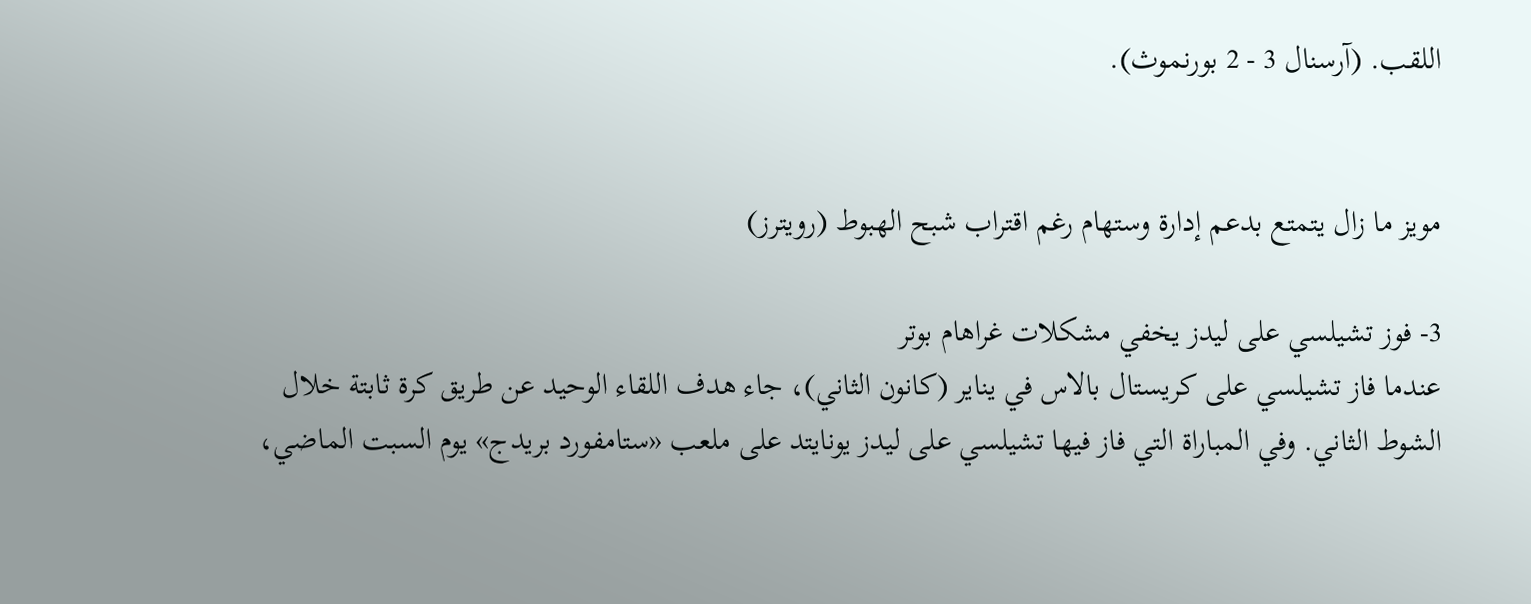اللقب. (آرسنال 3 - 2 بورنموث).


مويز ما زال يتمتع بدعم إدارة وستهام رغم اقتراب شبح الهبوط (رويترز)

3- فوز تشيلسي على ليدز يخفي مشكلات غراهام بوتر
عندما فاز تشيلسي على كريستال بالاس في يناير (كانون الثاني)، جاء هدف اللقاء الوحيد عن طريق كرة ثابتة خلال الشوط الثاني. وفي المباراة التي فاز فيها تشيلسي على ليدز يونايتد على ملعب «ستامفورد بريدج» يوم السبت الماضي،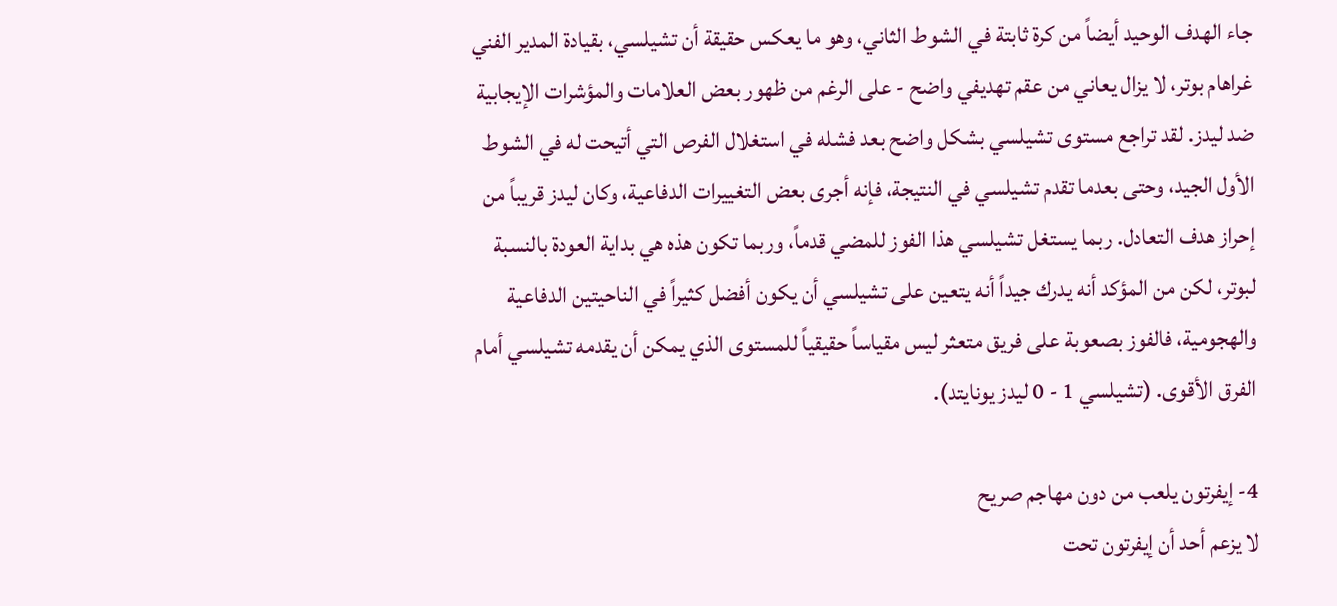جاء الهدف الوحيد أيضاً من كرة ثابتة في الشوط الثاني، وهو ما يعكس حقيقة أن تشيلسي، بقيادة المدير الفني غراهام بوتر، لا يزال يعاني من عقم تهديفي واضح - على الرغم من ظهور بعض العلامات والمؤشرات الإيجابية ضد ليدز. لقد تراجع مستوى تشيلسي بشكل واضح بعد فشله في استغلال الفرص التي أتيحت له في الشوط الأول الجيد، وحتى بعدما تقدم تشيلسي في النتيجة، فإنه أجرى بعض التغييرات الدفاعية، وكان ليدز قريباً من إحراز هدف التعادل. ربما يستغل تشيلسي هذا الفوز للمضي قدماً، وربما تكون هذه هي بداية العودة بالنسبة لبوتر، لكن من المؤكد أنه يدرك جيداً أنه يتعين على تشيلسي أن يكون أفضل كثيراً في الناحيتين الدفاعية والهجومية، فالفوز بصعوبة على فريق متعثر ليس مقياساً حقيقياً للمستوى الذي يمكن أن يقدمه تشيلسي أمام الفرق الأقوى. (تشيلسي 1 - 0 ليدز يونايتد).

4- إيفرتون يلعب من دون مهاجم صريح
لا يزعم أحد أن إيفرتون تحت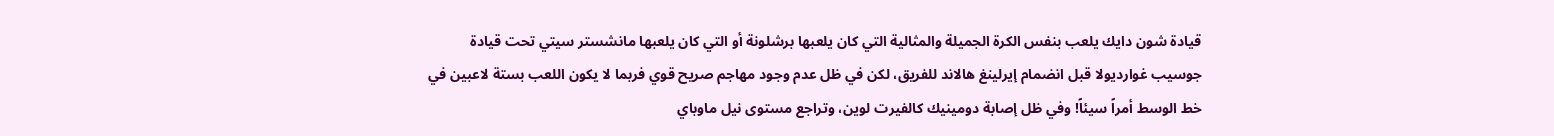قيادة شون دايك يلعب بنفس الكرة الجميلة والمثالية التي كان يلعبها برشلونة أو التي كان يلعبها مانشستر سيتي تحت قيادة جوسيب غوارديولا قبل انضمام إيرلينغ هالاند للفريق، لكن في ظل عدم وجود مهاجم صريح قوي فربما لا يكون اللعب بستة لاعبين في خط الوسط أمراً سيئاً! وفي ظل إصابة دومينيك كالفيرت لوين، وتراجع مستوى نيل ماوباي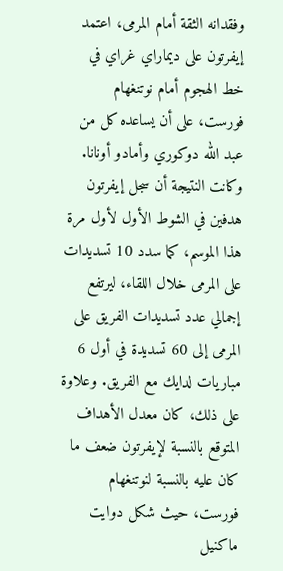وفقدانه الثقة أمام المرمى، اعتمد إيفرتون على ديماراي غراي في خط الهجوم أمام نوتنغهام فورست، على أن يساعده كل من عبد الله دوكوري وأمادو أونانا. وكانت النتيجة أن سجل إيفرتون هدفين في الشوط الأول لأول مرة هذا الموسم، كما سدد 10 تسديدات على المرمى خلال اللقاء، ليرتفع إجمالي عدد تسديدات الفريق على المرمى إلى 60 تسديدة في أول 6 مباريات لدايك مع الفريق. وعلاوة على ذلك، كان معدل الأهداف المتوقع بالنسبة لإيفرتون ضعف ما كان عليه بالنسبة لنوتنغهام فورست، حيث شكل دوايت ماكنيل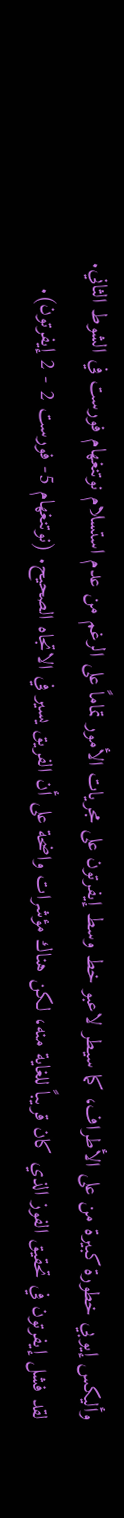وأليكس إيوبي خطورة كبيرة من على الأطراف، كما سيطر لاعبو خط وسط إيفرتون على مجريات الأمور تماماً على الرغم من عدم استسلام نوتنغهام فورست في الشوط الثاني. لقد فشل إيفرتون في تحقيق الفوز الذي كان قريباً للغاية منه، لكن هناك مؤشرات واضحة على أن الفريق يسير في الاتجاه الصحيح. (نوتنغهام 5- فورست 2 - 2 إيفرتون).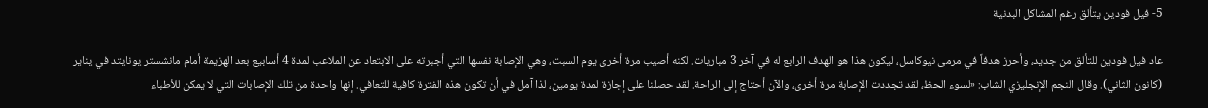5- فيل فودين يتألق رغم المشاكل البدنية

عاد فيل فودين للتألق من جديد، وأحرز هدفاً في مرمى نيوكاسل، ليكون هذا هو الهدف الرابع له في آخر 3 مباريات. لكنه أصيب مرة أخرى يوم السبت، وهي الإصابة نفسها التي أجبرته على الابتعاد عن الملاعب لمدة 4 أسابيع بعد الهزيمة أمام مانشستر يونايتد في يناير (كانون الثاني). وقال النجم الإنجليزي الشاب: «لسوء الحظ، لقد تجددت الإصابة مرة أخرى، والآن أحتاج إلى الراحة. لقد حصلنا على إجازة لمدة يومين، لذا آمل في أن تكون هذه الفترة كافية للتعافي. إنها واحدة من تلك الإصابات التي لا يمكن للأطباء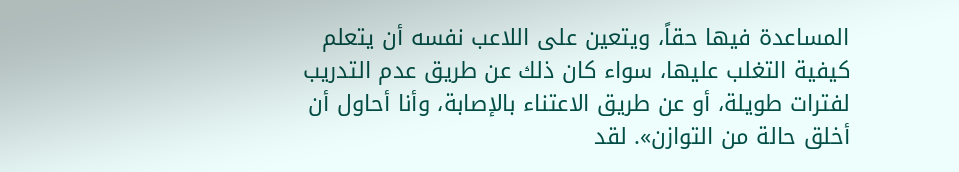المساعدة فيها حقاً، ويتعين على اللاعب نفسه أن يتعلم كيفية التغلب عليها، سواء كان ذلك عن طريق عدم التدريب لفترات طويلة، أو عن طريق الاعتناء بالإصابة، وأنا أحاول أن أخلق حالة من التوازن». لقد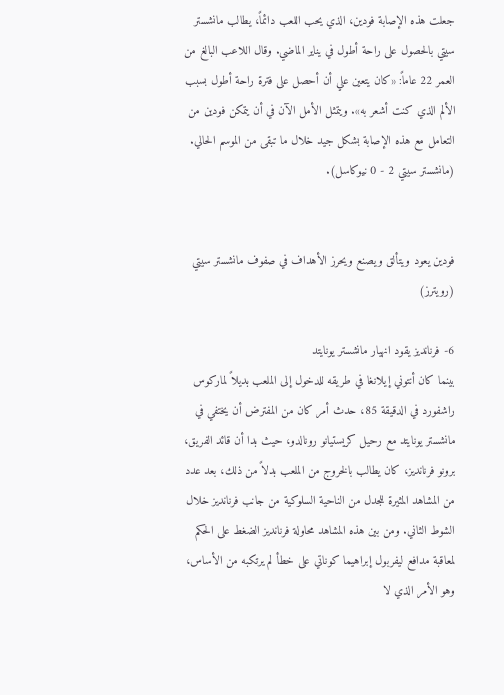جعلت هذه الإصابة فودين، الذي يحب اللعب دائماً، يطالب مانشستر سيتي بالحصول على راحة أطول في يناير الماضي. وقال اللاعب البالغ من العمر 22 عاماً: «كان يتعين علي أن أحصل على فترة راحة أطول بسبب الألم الذي كنت أشعر به». ويتمثل الأمل الآن في أن يتمكن فودين من التعامل مع هذه الإصابة بشكل جيد خلال ما تبقى من الموسم الحالي. (مانشستر سيتي 2 - 0 نيوكاسل).


فودين يعود ويتألق ويصنع ويحرز الأهداف في صفوف مانشستر سيتي (رويترز)

6- فرنانديز يقود انهيار مانشستر يونايتد
بينما كان أنتوني إيلانغا في طريقه للدخول إلى الملعب بديلاً لماركوس راشفورد في الدقيقة 85، حدث أمر كان من المفترض أن يختفي في مانشستر يونايتد مع رحيل كريستيانو رونالدو، حيث بدا أن قائد الفريق، برونو فرنانديز، كان يطالب بالخروج من الملعب بدلاً من ذلك، بعد عدد من المشاهد المثيرة للجدل من الناحية السلوكية من جانب فرنانديز خلال الشوط الثاني. ومن بين هذه المشاهد محاولة فرنانديز الضغط على الحكم لمعاقبة مدافع ليفربول إبراهيما كوناتي على خطأ لم يرتكبه من الأساس، وهو الأمر الذي لا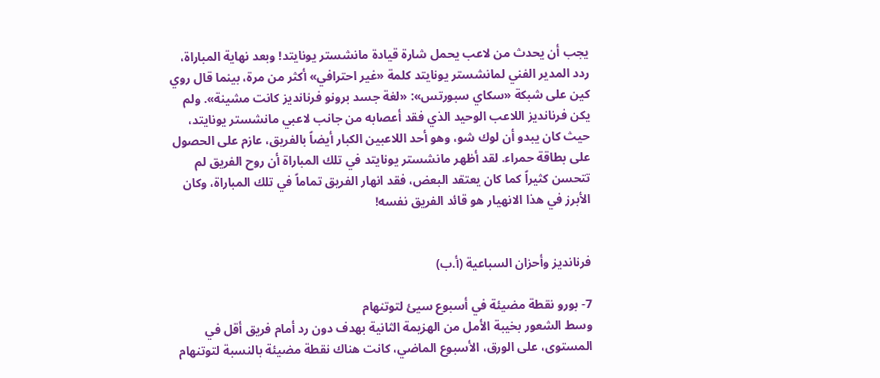يجب أن يحدث من لاعب يحمل شارة قيادة مانشستر يونايتد! وبعد نهاية المباراة، ردد المدير الفني لمانشستر يونايتد كلمة «غير احترافي» أكثر من مرة، بينما قال روي كين على شبكة «سكاي سبورتس»: «لغة جسد برونو فرنانديز كانت مشينة». ولم يكن فرنانديز اللاعب الوحيد الذي فقد أعصابه من جانب لاعبي مانشستر يونايتد، حيث كان يبدو أن لوك شو، وهو أحد اللاعبين الكبار أيضاً بالفريق، عازم على الحصول على بطاقة حمراء. لقد أظهر مانشستر يونايتد في تلك المباراة أن روح الفريق لم تتحسن كثيراً كما كان يعتقد البعض، فقد انهار الفريق تماماً في تلك المباراة، وكان الأبرز في هذا الانهيار هو قائد الفريق نفسه!


فرنانديز وأحزان السباعية (أ.ب)

7- بورو نقطة مضيئة في أسبوع سيئ لتوتنهام
وسط الشعور بخيبة الأمل من الهزيمة الثانية بهدف دون رد أمام فريق أقل في المستوى، على الورق، الأسبوع الماضي، كانت هناك نقطة مضيئة بالنسبة لتوتنهام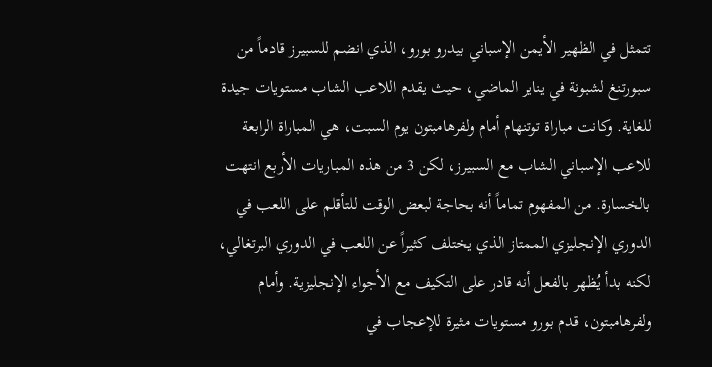تتمثل في الظهير الأيمن الإسباني بيدرو بورو، الذي انضم للسبيرز قادماً من سبورتنغ لشبونة في يناير الماضي، حيث يقدم اللاعب الشاب مستويات جيدة للغاية. وكانت مباراة توتنهام أمام ولفرهامبتون يوم السبت، هي المباراة الرابعة للاعب الإسباني الشاب مع السبيرز، لكن 3 من هذه المباريات الأربع انتهت بالخسارة. من المفهوم تماماً أنه بحاجة لبعض الوقت للتأقلم على اللعب في الدوري الإنجليزي الممتاز الذي يختلف كثيراً عن اللعب في الدوري البرتغالي، لكنه بدأ يُظهر بالفعل أنه قادر على التكيف مع الأجواء الإنجليزية. وأمام ولفرهامبتون، قدم بورو مستويات مثيرة للإعجاب في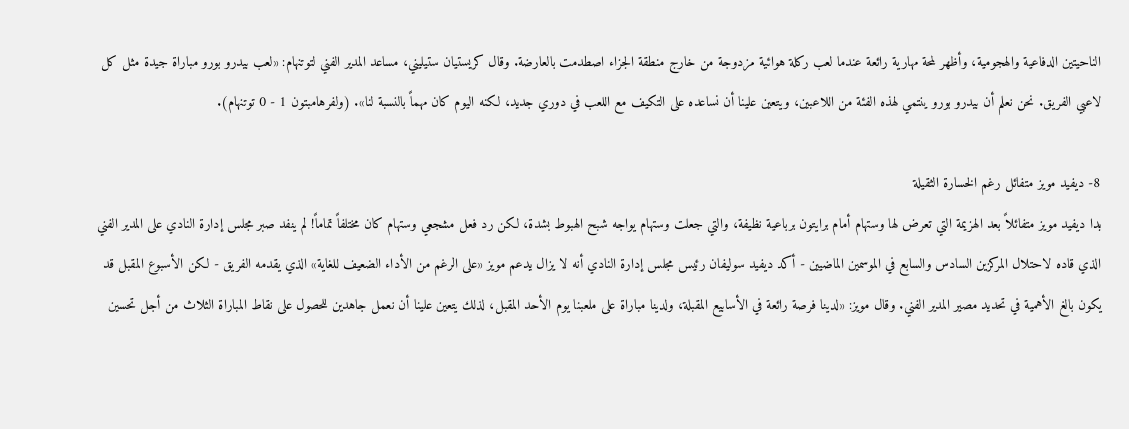الناحيتين الدفاعية والهجومية، وأظهر لمحة مهارية رائعة عندما لعب ركلة هوائية مزدوجة من خارج منطقة الجزاء اصطدمت بالعارضة. وقال كريستيان ستيليني، مساعد المدير الفني لتوتنهام: «لعب بيدرو بورو مباراة جيدة مثل كل لاعبي الفريق. نحن نعلم أن بيدرو بورو ينتمي لهذه الفئة من اللاعبين، ويتعين علينا أن نساعده على التكيف مع اللعب في دوري جديد، لكنه اليوم كان مهماً بالنسبة لنا». (ولفرهامبتون 1 - 0 توتنهام).

8- ديفيد مويز متفائل رغم الخسارة الثقيلة
بدا ديفيد مويز متفائلاً بعد الهزيمة التي تعرض لها وستهام أمام برايتون برباعية نظيفة، والتي جعلت وستهام يواجه شبح الهبوط بشدة، لكن رد فعل مشجعي وستهام كان مختلفاً تماماً! لم ينفد صبر مجلس إدارة النادي على المدير الفني الذي قاده لاحتلال المركزين السادس والسابع في الموسمين الماضيين - أكد ديفيد سوليفان رئيس مجلس إدارة النادي أنه لا يزال يدعم مويز «على الرغم من الأداء الضعيف للغاية» الذي يقدمه الفريق - لكن الأسبوع المقبل قد يكون بالغ الأهمية في تحديد مصير المدير الفني. وقال مويز: «لدينا فرصة رائعة في الأسابيع المقبلة، ولدينا مباراة على ملعبنا يوم الأحد المقبل، لذلك يتعين علينا أن نعمل جاهدين للحصول على نقاط المباراة الثلاث من أجل تحسين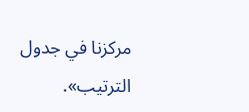مركزنا في جدول الترتيب».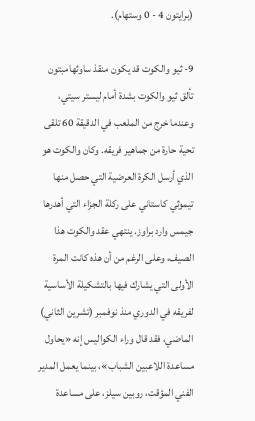(برايتون 4 - 0 وستهام).

9- ثيو والكوت قد يكون منقذ ساوثهامبتون
تألق ثيو والكوت بشدة أمام ليستر سيتي، وعندما خرج من الملعب في الدقيقة 60 تلقى تحية حارة من جماهير فريقه. وكان والكوت هو الذي أرسل الكرة العرضية التي حصل منها تيموثي كاستاني على ركلة الجزاء التي أهدرها جيمس وارد براوز. ينتهي عقد والكوت هذا الصيف، وعلى الرغم من أن هذه كانت المرة الأولى التي يشارك فيها بالتشكيلة الأساسية لفريقه في الدوري منذ نوفمبر (تشرين الثاني) الماضي، فقد قال وراء الكواليس إنه «يحاول مساعدة اللاعبين الشباب»، بينما يعمل المدير الفني المؤقت، روبين سيلز، على مساعدة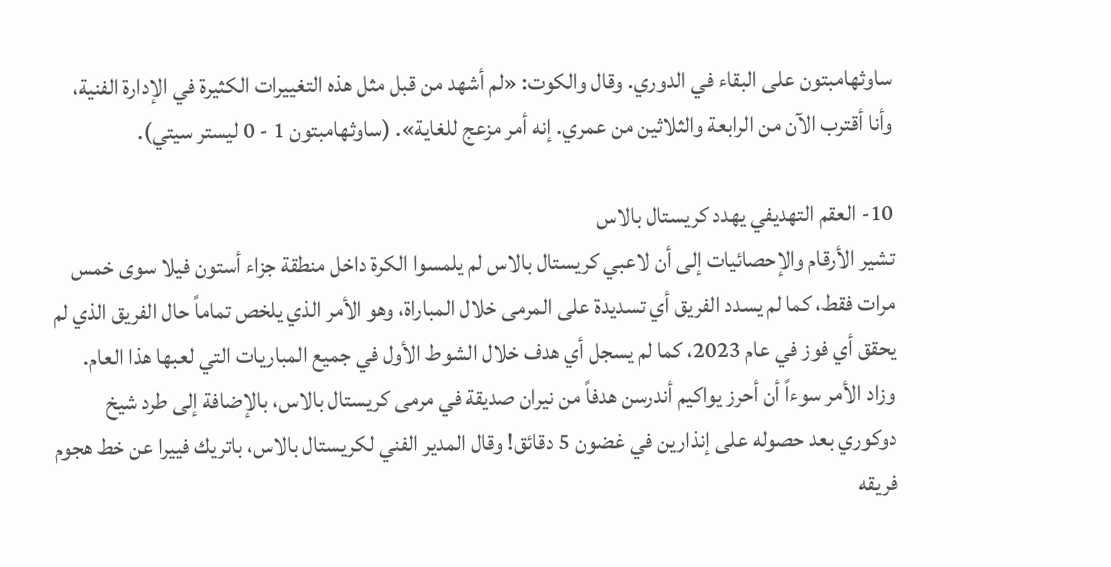ساوثهامبتون على البقاء في الدوري. وقال والكوت: «لم أشهد من قبل مثل هذه التغييرات الكثيرة في الإدارة الفنية، وأنا أقترب الآن من الرابعة والثلاثين من عمري. إنه أمر مزعج للغاية». (ساوثهامبتون 1 - 0 ليستر سيتي).

10- العقم التهديفي يهدد كريستال بالاس
تشير الأرقام والإحصائيات إلى أن لاعبي كريستال بالاس لم يلمسوا الكرة داخل منطقة جزاء أستون فيلا سوى خمس مرات فقط، كما لم يسدد الفريق أي تسديدة على المرمى خلال المباراة، وهو الأمر الذي يلخص تماماً حال الفريق الذي لم يحقق أي فوز في عام 2023، كما لم يسجل أي هدف خلال الشوط الأول في جميع المباريات التي لعبها هذا العام. وزاد الأمر سوءاً أن أحرز يواكيم أندرسن هدفاً من نيران صديقة في مرمى كريستال بالاس، بالإضافة إلى طرد شيخ دوكوري بعد حصوله على إنذارين في غضون 5 دقائق! وقال المدير الفني لكريستال بالاس، باتريك فييرا عن خط هجوم فريقه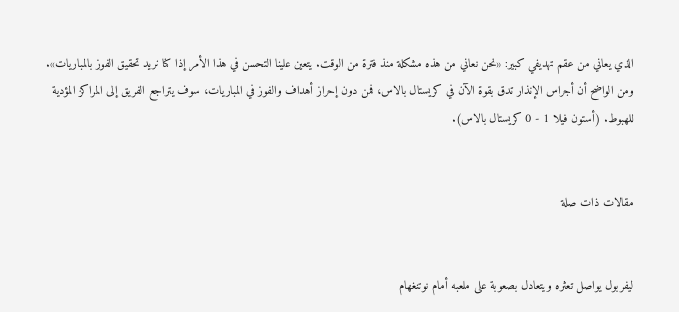الذي يعاني من عقم تهديفي كبير: «نحن نعاني من هذه مشكلة منذ فترة من الوقت. يتعين علينا التحسن في هذا الأمر إذا كنا نريد تحقيق الفوز بالمباريات». ومن الواضح أن أجراس الإنذار تدق بقوة الآن في كريستال بالاس، فمن دون إحراز أهداف والفوز في المباريات، سوف يتراجع الفريق إلى المراكز المؤدية للهبوط. (أستون فيلا 1 - 0 كريستال بالاس).


مقالات ذات صلة


ليفربول يواصل تعثره ويتعادل بصعوبة على ملعبه أمام نوتنغهام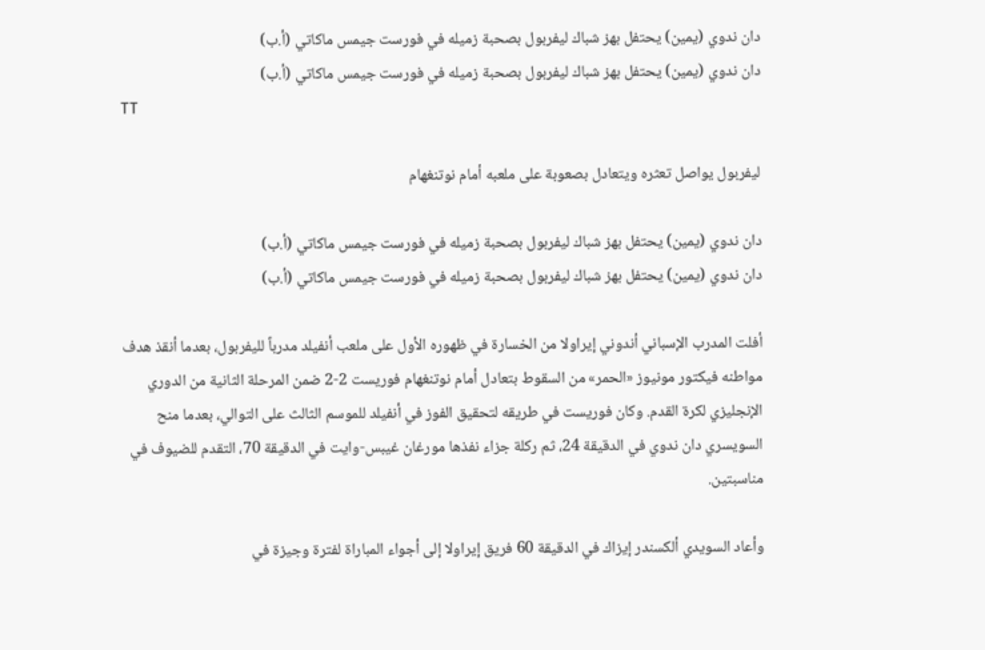دان ندوي (يمين) يحتفل بهز شباك ليفربول بصحبة زميله في فورست جيمس ماكاتي (أ.ب)
دان ندوي (يمين) يحتفل بهز شباك ليفربول بصحبة زميله في فورست جيمس ماكاتي (أ.ب)
TT

ليفربول يواصل تعثره ويتعادل بصعوبة على ملعبه أمام نوتنغهام

دان ندوي (يمين) يحتفل بهز شباك ليفربول بصحبة زميله في فورست جيمس ماكاتي (أ.ب)
دان ندوي (يمين) يحتفل بهز شباك ليفربول بصحبة زميله في فورست جيمس ماكاتي (أ.ب)

أفلت المدرب الإسباني أندوني إيراولا من الخسارة في ظهوره الأول على ملعب أنفيلد مدرباً لليفربول، بعدما أنقذ هدف مواطنه فيكتور مونيوز «الحمر» من السقوط بتعادل أمام نوتنغهام فوريست 2-2 ضمن المرحلة الثانية من الدوري الإنجليزي لكرة القدم. وكان فوريست في طريقه لتحقيق الفوز في أنفيلد للموسم الثالث على التوالي، بعدما منح السويسري دان ندوي في الدقيقة 24، ثم ركلة جزاء نفذها مورغان غيبس-وايت في الدقيقة 70، التقدم للضيوف في مناسبتين.

وأعاد السويدي ألكسندر إيزاك في الدقيقة 60 فريق إيراولا إلى أجواء المباراة لفترة وجيزة في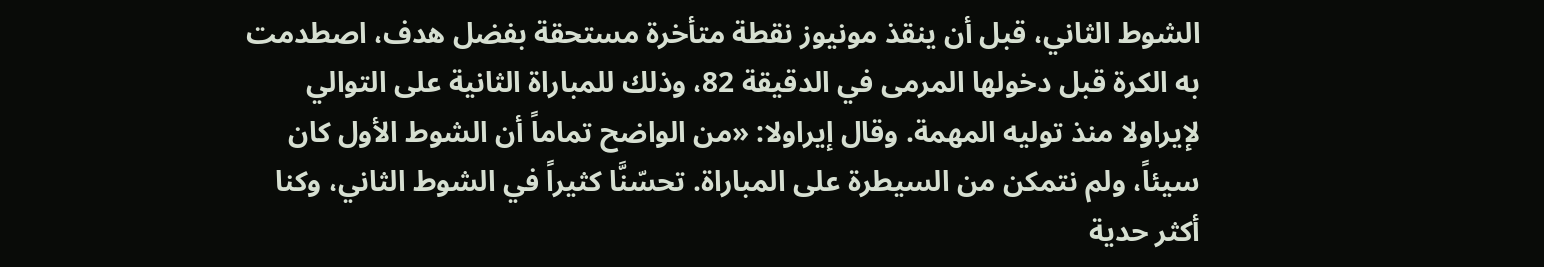الشوط الثاني، قبل أن ينقذ مونيوز نقطة متأخرة مستحقة بفضل هدف، اصطدمت به الكرة قبل دخولها المرمى في الدقيقة 82، وذلك للمباراة الثانية على التوالي لإيراولا منذ توليه المهمة. وقال إيراولا: «من الواضح تماماً أن الشوط الأول كان سيئاً، ولم نتمكن من السيطرة على المباراة. تحسّنَّا كثيراً في الشوط الثاني، وكنا أكثر حدية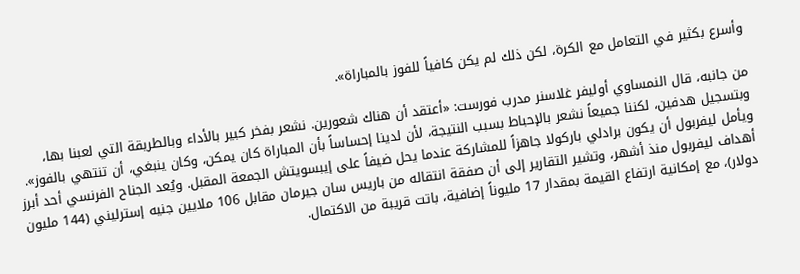وأسرع بكثير في التعامل مع الكرة، لكن ذلك لم يكن كافياً للفوز بالمباراة».

من جانبه، قال النمساوي أوليفر غلاسنر مدرب فورست: «أعتقد أن هناك شعورين. نشعر بفخر كبير بالأداء وبالطريقة التي لعبنا بها، وبتسجيل هدفين، لكننا جميعاً نشعر بالإحباط بسبب النتيجة، لأن لدينا إحساساً بأن المباراة كان يمكن، وكان ينبغي، أن تنتهي بالفوز». ويأمل ليفربول أن يكون برادلي باركولا جاهزاً للمشاركة عندما يحل ضيفاً على إيبسويتش الجمعة المقبل. ويُعد الجناح الفرنسي أحد أبرز أهداف ليفربول منذ أشهر، وتشير التقارير إلى أن صفقة انتقاله من باريس سان جيرمان مقابل 106 ملايين جنيه إسترليني (144 مليون دولار)، مع إمكانية ارتفاع القيمة بمقدار 17 مليوناً إضافية، باتت قريبة من الاكتمال.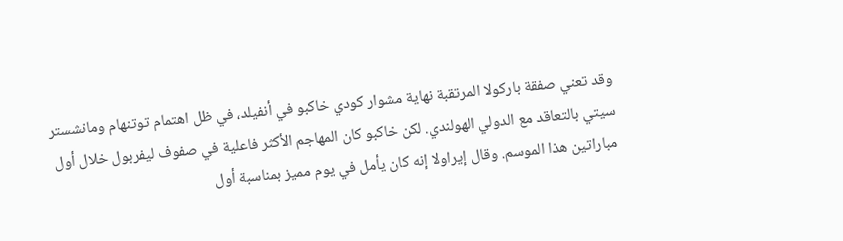وقد تعني صفقة باركولا المرتقبة نهاية مشوار كودي خاكبو في أنفيلد، في ظل اهتمام توتنهام ومانشستر سيتي بالتعاقد مع الدولي الهولندي. لكن خاكبو كان المهاجم الأكثر فاعلية في صفوف ليفربول خلال أول مباراتين هذا الموسم. وقال إيراولا إنه كان يأمل في يوم مميز بمناسبة أول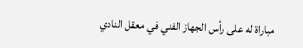مباراة له على رأس الجهاز الفني في معقل النادي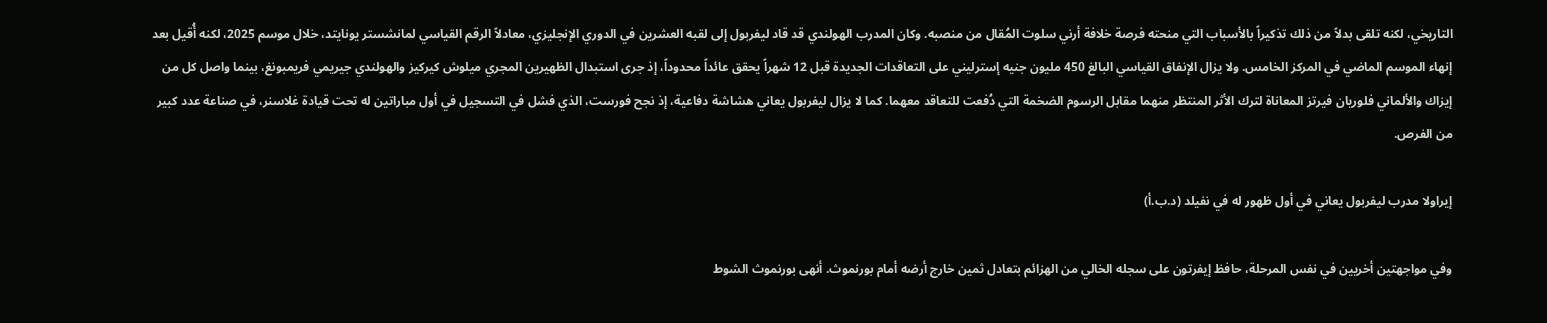التاريخي، لكنه تلقى بدلاً من ذلك تذكيراً بالأسباب التي منحته فرصة خلافة أرني سلوت المُقال من منصبه. وكان المدرب الهولندي قد قاد ليفربول إلى لقبه العشرين في الدوري الإنجليزي، معادلاً الرقم القياسي لمانشستر يونايتد، خلال موسم 2025، لكنه أُقيل بعد إنهاء الموسم الماضي في المركز الخامس. ولا يزال الإنفاق القياسي البالغ 450 مليون جنيه إسترليني على التعاقدات الجديدة قبل 12 شهراً يحقق عائداً محدوداً، إذ جرى استبدال الظهيرين المجري ميلوش كيركيز والهولندي جيريمي فريمبونغ، بينما واصل كل من إيزاك والألماني فلوريان فيرتز المعاناة لترك الأثر المنتظر منهما مقابل الرسوم الضخمة التي دُفعت للتعاقد معهما. كما لا يزال ليفربول يعاني هشاشة دفاعية، إذ نجح فورست، الذي فشل في التسجيل في أول مباراتين له تحت قيادة غلاسنر، في صناعة عدد كبير من الفرص.

إيراولا مدرب ليفربول يعاني في أول ظهور له في نفيلد (د.ب.أ)

وفي مواجهتين أخريين في نفس المرحلة، حافظ إيفرتون على سجله الخالي من الهزائم بتعادل ثمين خارج أرضه أمام بورنموث. أنهى بورنموث الشوط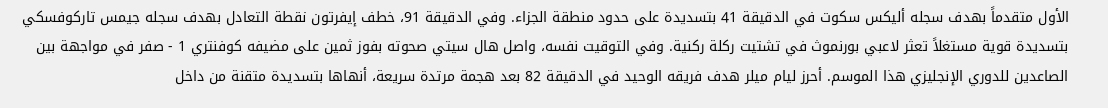الأول متقدماً بهدف سجله أليكس سكوت في الدقيقة 41 بتسديدة على حدود منطقة الجزاء. وفي الدقيقة 91، خطف إيفرتون نقطة التعادل بهدف سجله جيمس تاركوفسكي بتسديدة قوية مستغلاً تعثر لاعبي بورنموث في تشتيت ركلة ركنية. وفي التوقيت نفسه، واصل هال سيتي صحوته بفوز ثمين على مضيفه كوفنتري 1 - صفر في مواجهة بين الصاعدين للدوري الإنجليزي هذا الموسم. أحرز ليام ميلر هدف فريقه الوحيد في الدقيقة 82 بعد هجمة مرتدة سريعة، أنهاها بتسديدة متقنة من داخل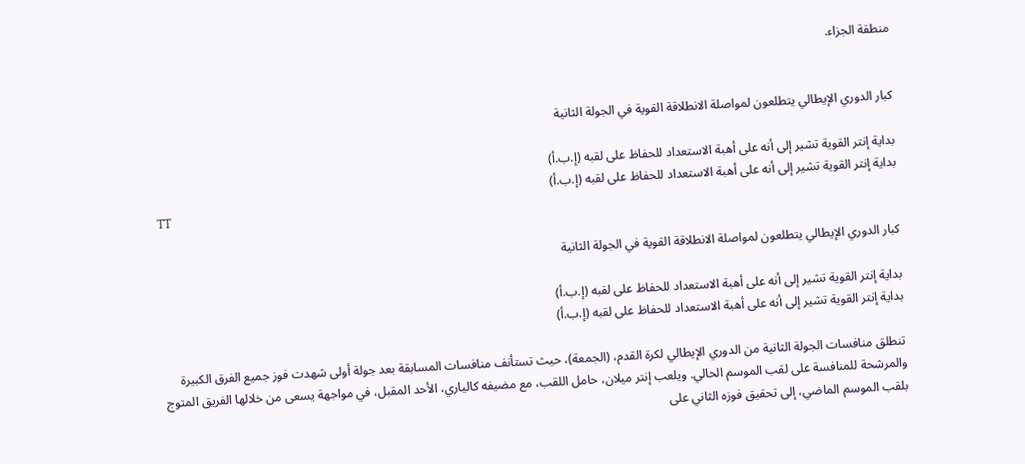منطقة الجزاء.


كبار الدوري الإيطالي يتطلعون لمواصلة الانطلاقة القوية في الجولة الثانية

بداية إنتر القوية تشير إلى أنه على أهبة الاستعداد للحفاظ على لقبه (إ.ب.أ)
بداية إنتر القوية تشير إلى أنه على أهبة الاستعداد للحفاظ على لقبه (إ.ب.أ)
TT

كبار الدوري الإيطالي يتطلعون لمواصلة الانطلاقة القوية في الجولة الثانية

بداية إنتر القوية تشير إلى أنه على أهبة الاستعداد للحفاظ على لقبه (إ.ب.أ)
بداية إنتر القوية تشير إلى أنه على أهبة الاستعداد للحفاظ على لقبه (إ.ب.أ)

تنطلق منافسات الجولة الثانية من الدوري الإيطالي لكرة القدم، (الجمعة)، حيث تستأنف منافسات المسابقة بعد جولة أولى شهدت فوز جميع الفرق الكبيرة والمرشحة للمنافسة على لقب الموسم الحالي. ويلعب إنتر ميلان، حامل اللقب، مع مضيفه كالياري، الأحد المقبل، في مواجهة يسعى من خلالها الفريق المتوج بلقب الموسم الماضي، إلى تحقيق فوزه الثاني على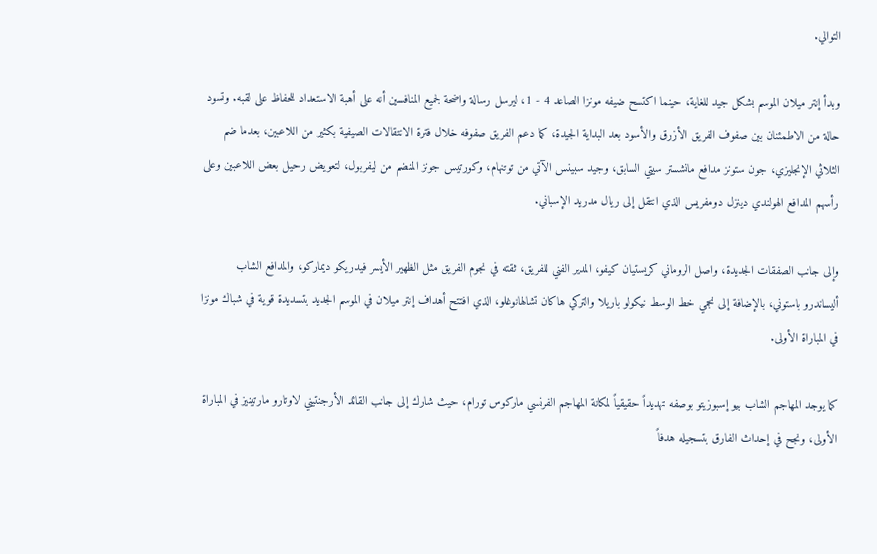التوالي.

وبدأ إنتر ميلان الموسم بشكل جيد للغاية، حينما اكتسح ضيفه مونزا الصاعد 4 - 1، ليرسل رسالة واضحة لجميع المنافسين أنه على أهبة الاستعداد للحفاظ على لقبه. وتسود حالة من الاطمئنان بين صفوف الفريق الأزرق والأسود بعد البداية الجيدة، كما دعم الفريق صفوفه خلال فترة الانتقالات الصيفية بكثير من اللاعبين، بعدما ضم الثلاثي الإنجليزي، جون ستونز مدافع مانشستر سيتي السابق، وجيد سبينس الآتي من توتنهام، وكورتيس جونز المنضم من ليفربول، لتعويض رحيل بعض اللاعبين وعلى رأسهم المدافع الهولندي دينزل دومفريس الذي انتقل إلى ريال مدريد الإسباني.

وإلى جانب الصفقات الجديدة، واصل الروماني كريستيان كيفو، المدير الفني للفريق، ثقته في نجوم الفريق مثل الظهير الأيسر فيدريكو ديماركو، والمدافع الشاب أليساندرو باستوني، بالإضافة إلى نجمي خط الوسط نيكولو باريلا والتركي هاكان تشالهانوغلو، الذي افتتح أهداف إنتر ميلان في الموسم الجديد بتسديدة قوية في شباك مونزا في المباراة الأولى.

كما يوجد المهاجم الشاب بيو إسبوزيتو بوصفه تهديداً حقيقياً لمكانة المهاجم الفرنسي ماركوس تورام، حيث شارك إلى جانب القائد الأرجنتيني لاوتارو مارتينيز في المباراة الأولى، ونجح في إحداث الفارق بتسجيله هدفاً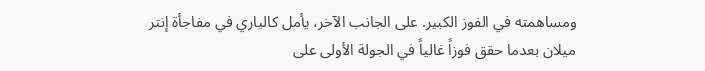ومساهمته في الفوز الكبير. على الجانب الآخر، يأمل كالياري في مفاجأة إنتر ميلان بعدما حقق فوزاً غالياً في الجولة الأولى على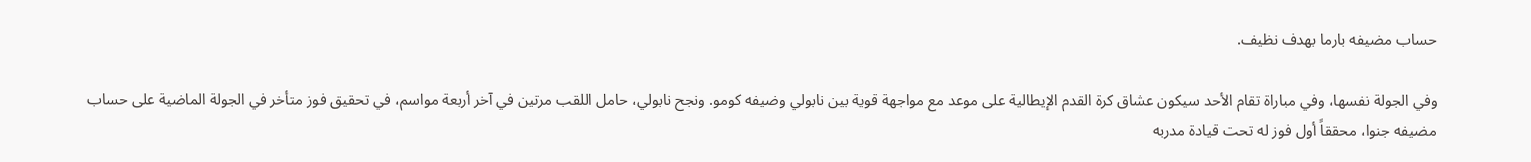حساب مضيفه بارما بهدف نظيف.

وفي الجولة نفسها، وفي مباراة تقام الأحد سيكون عشاق كرة القدم الإيطالية على موعد مع مواجهة قوية بين نابولي وضيفه كومو. ونجح نابولي، حامل اللقب مرتين في آخر أربعة مواسم، في تحقيق فوز متأخر في الجولة الماضية على حساب مضيفه جنوا، محققاً أول فوز له تحت قيادة مدربه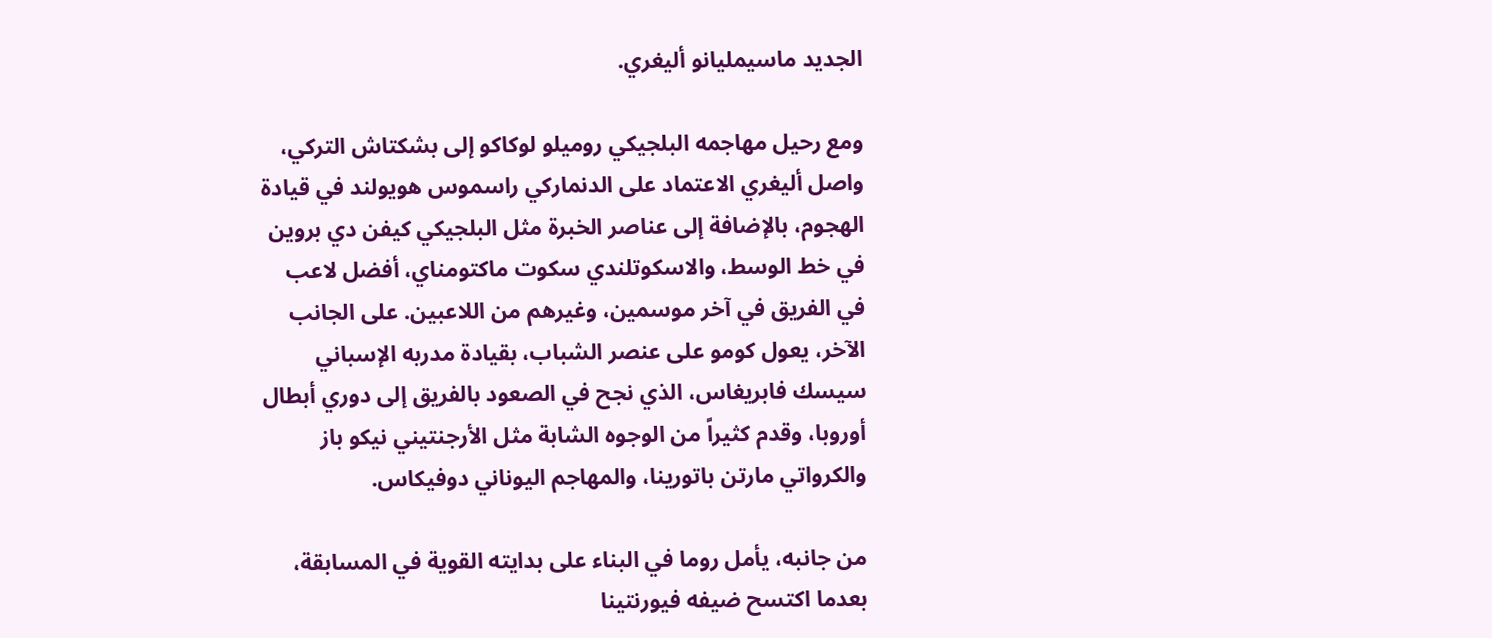الجديد ماسيمليانو أليغري.

ومع رحيل مهاجمه البلجيكي روميلو لوكاكو إلى بشكتاش التركي، واصل أليغري الاعتماد على الدنماركي راسموس هويولند في قيادة الهجوم، بالإضافة إلى عناصر الخبرة مثل البلجيكي كيفن دي بروين في خط الوسط، والاسكوتلندي سكوت ماكتومناي، أفضل لاعب في الفريق في آخر موسمين، وغيرهم من اللاعبين. على الجانب الآخر، يعول كومو على عنصر الشباب، بقيادة مدربه الإسباني سيسك فابريغاس، الذي نجح في الصعود بالفريق إلى دوري أبطال أوروبا، وقدم كثيراً من الوجوه الشابة مثل الأرجنتيني نيكو باز والكرواتي مارتن باتورينا، والمهاجم اليوناني دوفيكاس.

من جانبه، يأمل روما في البناء على بدايته القوية في المسابقة، بعدما اكتسح ضيفه فيورنتينا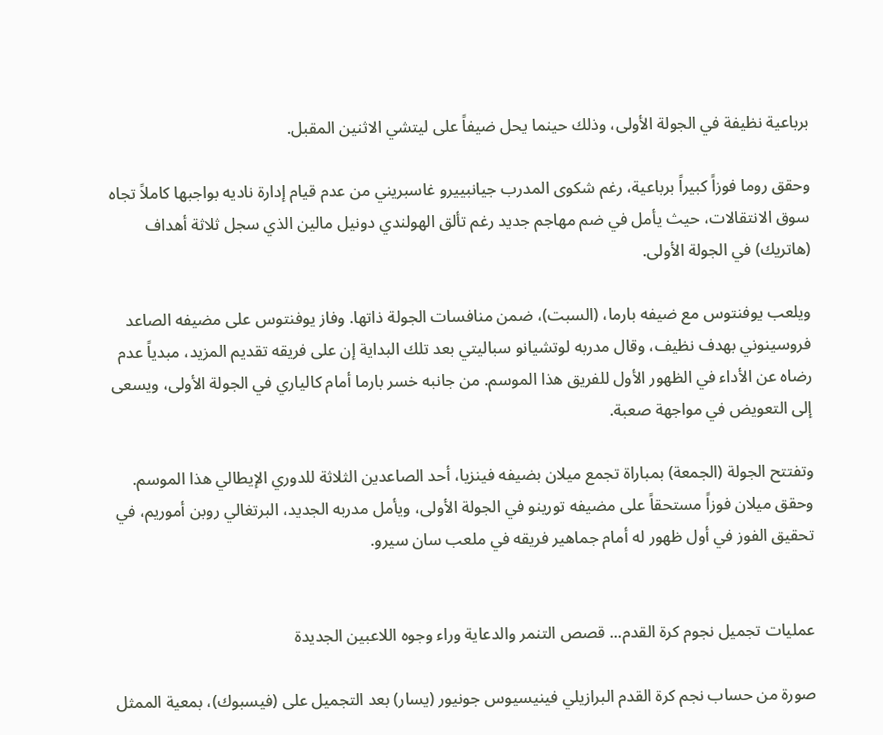برباعية نظيفة في الجولة الأولى، وذلك حينما يحل ضيفاً على ليتشي الاثنين المقبل.

وحقق روما فوزاً كبيراً برباعية، رغم شكوى المدرب جيانبييرو غاسبريني من عدم قيام إدارة ناديه بواجبها كاملاً تجاه سوق الانتقالات، حيث يأمل في ضم مهاجم جديد رغم تألق الهولندي دونيل مالين الذي سجل ثلاثة أهداف (هاتريك) في الجولة الأولى.

ويلعب يوفنتوس مع ضيفه بارما، (السبت)، ضمن منافسات الجولة ذاتها. وفاز يوفنتوس على مضيفه الصاعد فروسينوني بهدف نظيف، وقال مدربه لوتشيانو سباليتي بعد تلك البداية إن على فريقه تقديم المزيد، مبدياً عدم رضاه عن الأداء في الظهور الأول للفريق هذا الموسم. من جانبه خسر بارما أمام كالياري في الجولة الأولى، ويسعى إلى التعويض في مواجهة صعبة.

وتفتتح الجولة (الجمعة) بمباراة تجمع ميلان بضيفه فينزيا، أحد الصاعدين الثلاثة للدوري الإيطالي هذا الموسم. وحقق ميلان فوزاً مستحقاً على مضيفه تورينو في الجولة الأولى، ويأمل مدربه الجديد، البرتغالي روبن أموريم، في تحقيق الفوز في أول ظهور له أمام جماهير فريقه في ملعب سان سيرو.


عمليات تجميل نجوم كرة القدم... قصص التنمر والدعاية وراء وجوه اللاعبين الجديدة

صورة من حساب نجم كرة القدم البرازيلي فينيسيوس جونيور (يسار) بعد التجميل على (فيسبوك)، بمعية الممثل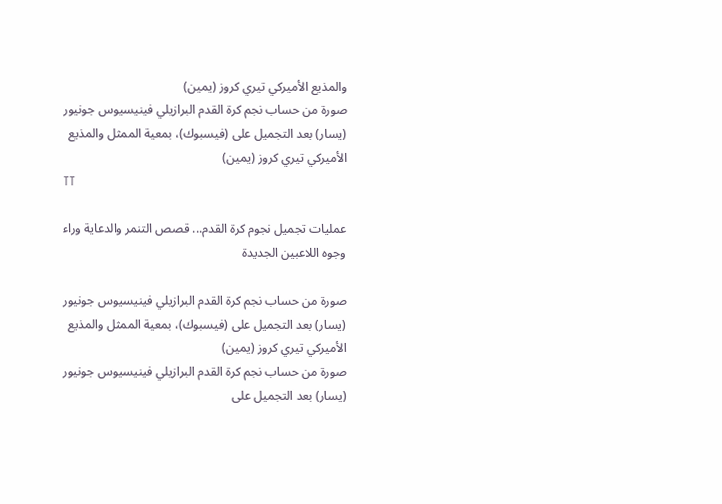والمذيع الأميركي تيري كروز (يمين)
صورة من حساب نجم كرة القدم البرازيلي فينيسيوس جونيور (يسار) بعد التجميل على (فيسبوك)، بمعية الممثل والمذيع الأميركي تيري كروز (يمين)
TT

عمليات تجميل نجوم كرة القدم... قصص التنمر والدعاية وراء وجوه اللاعبين الجديدة

صورة من حساب نجم كرة القدم البرازيلي فينيسيوس جونيور (يسار) بعد التجميل على (فيسبوك)، بمعية الممثل والمذيع الأميركي تيري كروز (يمين)
صورة من حساب نجم كرة القدم البرازيلي فينيسيوس جونيور (يسار) بعد التجميل على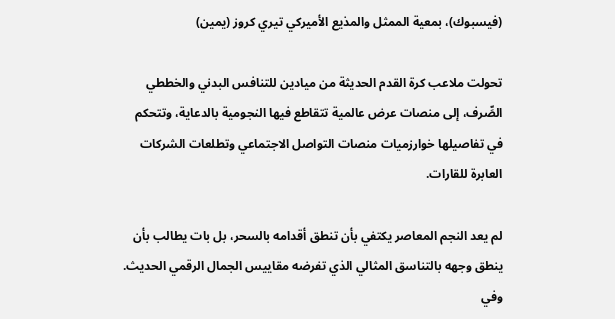(فيسبوك)، بمعية الممثل والمذيع الأميركي تيري كروز (يمين)

تحولت ملاعب كرة القدم الحديثة من ميادين للتنافس البدني والخططي الصِّرف، إلى منصات عرض عالمية تتقاطع فيها النجومية بالدعاية، وتتحكم في تفاصيلها خوارزميات منصات التواصل الاجتماعي وتطلعات الشركات العابرة للقارات.

لم يعد النجم المعاصر يكتفي بأن تنطق أقدامه بالسحر، بل بات يطالب بأن ينطق وجهه بالتناسق المثالي الذي تفرضه مقاييس الجمال الرقمي الحديث. وفي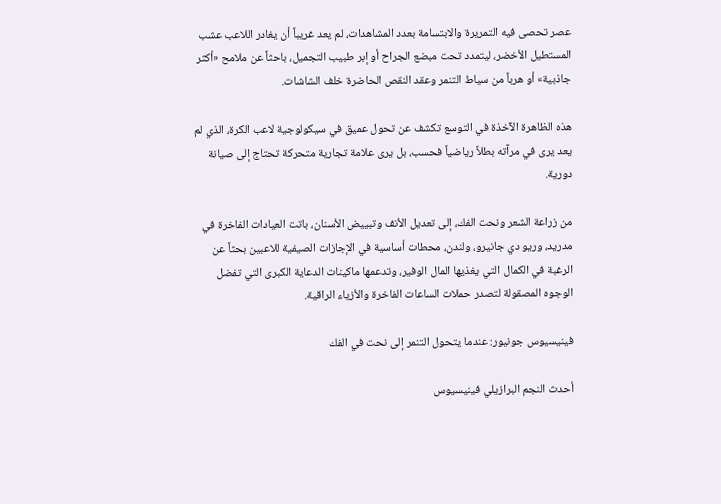عصر تحصى فيه التمريرة والابتسامة بعدد المشاهدات، لم يعد غريباً أن يغادر اللاعب عشب المستطيل الأخضر، ليتمدد تحت مبضع الجراح أو إبر طبيب التجميل، باحثاً عن ملامح «أكثر جاذبية» أو هرباً من سياط التنمر وعقد النقص الحاضرة خلف الشاشات.

هذه الظاهرة الآخذة في التوسع تكشف عن تحول عميق في سيكولوجية لاعب الكرة، الذي لم يعد يرى في مرآته بطلاً رياضياً فحسب، بل يرى علامة تجارية متحركة تحتاج إلى صيانة دورية.

من زراعة الشعر ونحت الفك، إلى تعديل الأنف وتبييض الأسنان، باتت العيادات الفاخرة في مدريد، وريو دي جانيرو، ولندن، محطات أساسية في الإجازات الصيفية للاعبين بحثاً عن الرغبة في الكمال التي يغذيها المال الوفير، وتدعمها ماكينات الدعاية الكبرى التي تفضل الوجوه المصقولة لتصدر حملات الساعات الفاخرة والأزياء الراقية.

فينيسيوس جونيور: عندما يتحول التنمر إلى نحت في الفك

أحدث النجم البرازيلي فينيسيوس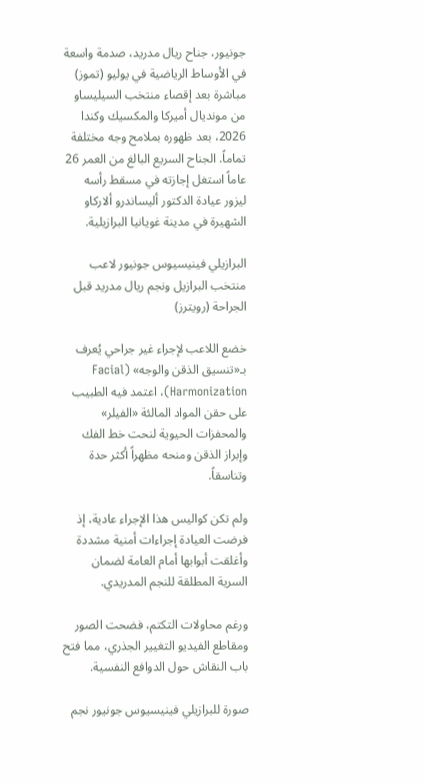جونيور، جناح ريال مدريد، صدمة واسعة في الأوساط الرياضية في يوليو (تموز) مباشرة بعد إقصاء منتخب السيليساو من مونديال أميركا والمكسيك وكندا 2026، بعد ظهوره بملامح وجه مختلفة تماماً. الجناح السريع البالغ من العمر 26 عاماً استغل إجازته في مسقط رأسه ليزور عيادة الدكتور أليساندرو ألاركاو الشهيرة في مدينة غويانيا البرازيلية.

البرازيلي فينيسيوس جونيور لاعب منتخب البرازيل ونجم ريال مدريد قبل الجراحة (رويترز)

خضع اللاعب لإجراء غير جراحي يُعرف بـ«تنسيق الذقن والوجه» (Facial Harmonization)، اعتمد فيه الطبيب على حقن المواد المالئة «الفيلر» والمحفزات الحيوية لنحت خط الفك وإبراز الذقن ومنحه مظهراً أكثر حدة وتناسقاً.

ولم تكن كواليس هذا الإجراء عادية، إذ فرضت العيادة إجراءات أمنية مشددة وأغلقت أبوابها أمام العامة لضمان السرية المطلقة للنجم المدريدي.

ورغم محاولات التكتم، فضحت الصور ومقاطع الفيديو التغيير الجذري، مما فتح باب النقاش حول الدوافع النفسية.

صورة للبرازيلي فينيسيوس جونيور نجم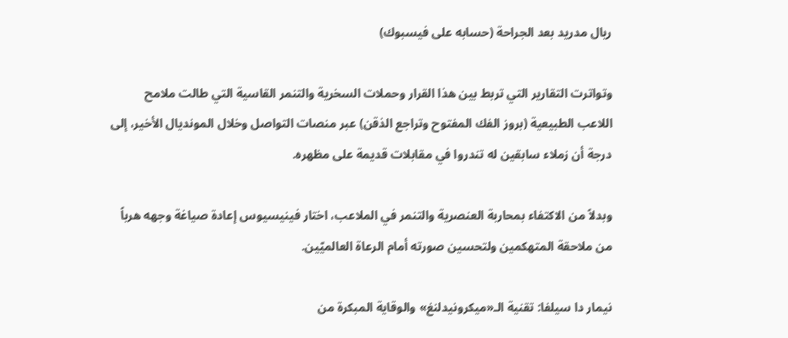ريال مدريد بعد الجراحة (حسابه على فيسبوك)

وتواترت التقارير التي تربط بين هذا القرار وحملات السخرية والتنمر القاسية التي طالت ملامح اللاعب الطبيعية (بروز الفك المفتوح وتراجع الذقن) عبر منصات التواصل وخلال المونديال الأخير، إلى درجة أن زملاء سابقين له تندروا في مقابلات قديمة على مظهره.

وبدلاً من الاكتفاء بمحاربة العنصرية والتنمر في الملاعب، اختار فينيسيوس إعادة صياغة وجهه هرباً من ملاحقة المتهكمين ولتحسين صورته أمام الرعاة العالميّين.

نيمار دا سيلفا: تقنية الـ«ميكرونيدلنغ» والوقاية المبكرة من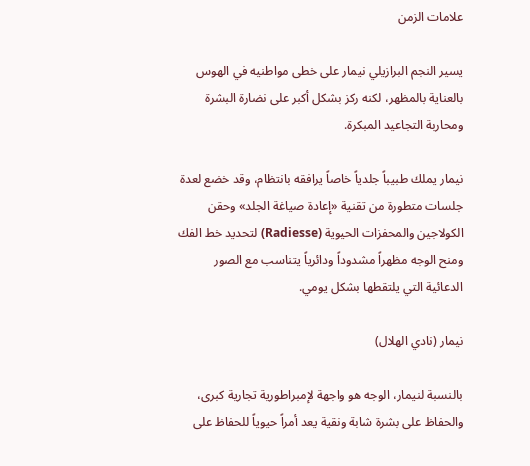علامات الزمن

يسير النجم البرازيلي نيمار على خطى مواطنيه في الهوس بالعناية بالمظهر، لكنه ركز بشكل أكبر على نضارة البشرة ومحاربة التجاعيد المبكرة.

نيمار يملك طبيباً جلدياً خاصاً يرافقه بانتظام، وقد خضع لعدة جلسات متطورة من تقنية «إعادة صياغة الجلد» وحقن الكولاجين والمحفزات الحيوية (Radiesse) لتحديد خط الفك ومنح الوجه مظهراً مشدوداً ودائرياً يتناسب مع الصور الدعائية التي يلتقطها بشكل يومي.

نيمار (نادي الهلال)

بالنسبة لنيمار، الوجه هو واجهة لإمبراطورية تجارية كبرى، والحفاظ على بشرة شابة ونقية يعد أمراً حيوياً للحفاظ على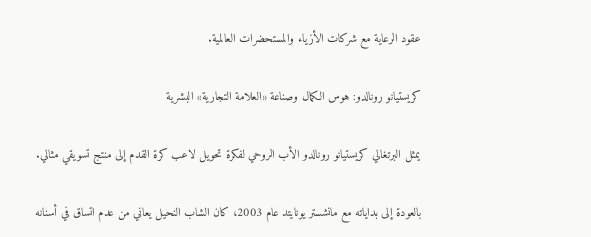عقود الرعاية مع شركات الأزياء والمستحضرات العالمية.

كريستيانو رونالدو: هوس الكمال وصناعة «العلامة التجارية» البشرية

يمثل البرتغالي كريستيانو رونالدو الأب الروحي لفكرة تحويل لاعب كرة القدم إلى منتج تسويقي مثالي.

بالعودة إلى بداياته مع مانشستر يونايتد عام 2003، كان الشاب النحيل يعاني من عدم اتساق في أسنانه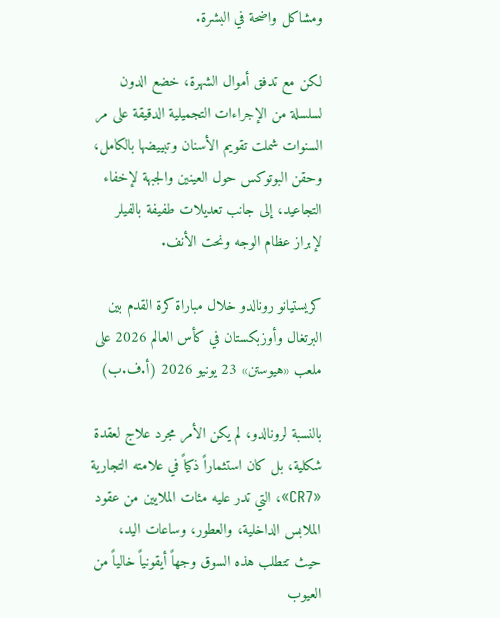ومشاكل واضحة في البشرة.

لكن مع تدفق أموال الشهرة، خضع الدون لسلسلة من الإجراءات التجميلية الدقيقة على مر السنوات شملت تقويم الأسنان وتبييضها بالكامل، وحقن البوتوكس حول العينين والجبهة لإخفاء التجاعيد، إلى جانب تعديلات طفيفة بالفيلر لإبراز عظام الوجه ونحت الأنف.

كريستيانو رونالدو خلال مباراة كرة القدم بين البرتغال وأوزبكستان في كأس العالم 2026 على ملعب «هيوستن» 23 يونيو 2026 (أ.ف.ب)

بالنسبة لرونالدو، لم يكن الأمر مجرد علاج لعقدة شكلية، بل كان استثماراً ذكياً في علامته التجارية «CR7»، التي تدر عليه مئات الملايين من عقود الملابس الداخلية، والعطور، وساعات اليد، حيث تتطلب هذه السوق وجهاً أيقونياً خالياً من العيوب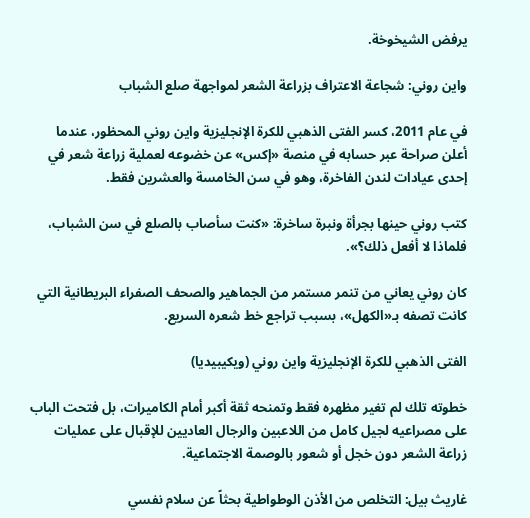يرفض الشيخوخة.

واين روني: شجاعة الاعتراف بزراعة الشعر لمواجهة صلع الشباب

في عام 2011، كسر الفتى الذهبي للكرة الإنجليزية واين روني المحظور، عندما أعلن صراحة عبر حسابه في منصة «إكس» عن خضوعه لعملية زراعة شعر في إحدى عيادات لندن الفاخرة، وهو في سن الخامسة والعشرين فقط.

كتب روني حينها بجرأة ونبرة ساخرة: «كنت سأصاب بالصلع في سن الشباب، فلماذا لا أفعل ذلك؟».

كان روني يعاني من تنمر مستمر من الجماهير والصحف الصفراء البريطانية التي كانت تصفه بـ«الكهل»، بسبب تراجع خط شعره السريع.

الفتى الذهبي للكرة الإنجليزية واين روني (ويكيبيديا)

خطوته تلك لم تغير مظهره فقط وتمنحه ثقة أكبر أمام الكاميرات، بل فتحت الباب على مصراعيه لجيل كامل من اللاعبين والرجال العاديين للإقبال على عمليات زراعة الشعر دون خجل أو شعور بالوصمة الاجتماعية.

غاريث بيل: التخلص من الأذن الوطواطية بحثاً عن سلام نفسي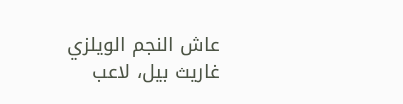عاش النجم الويلزي غاريث بيل، لاعب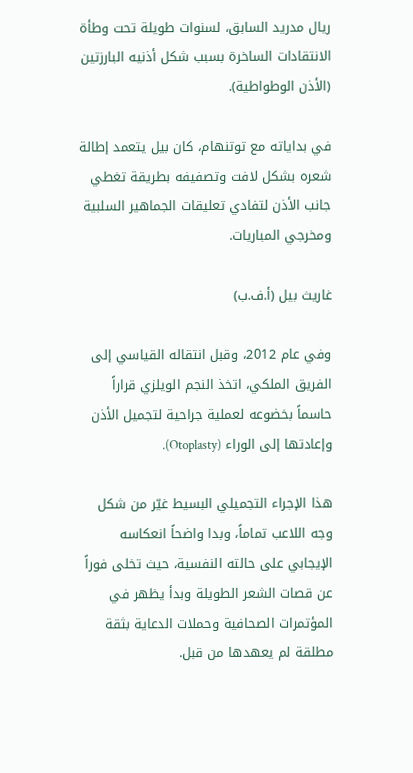ريال مدريد السابق، لسنوات طويلة تحت وطأة الانتقادات الساخرة بسبب شكل أذنيه البارزتين (الأذن الوطواطية).

في بداياته مع توتنهام، كان بيل يتعمد إطالة شعره بشكل لافت وتصفيفه بطريقة تغطي جانب الأذن لتفادي تعليقات الجماهير السلبية ومخرجي المباريات.

غاريث بيل (أ.ف.ب)

وفي عام 2012، وقبل انتقاله القياسي إلى الفريق الملكي، اتخذ النجم الويلزي قراراً حاسماً بخضوعه لعملية جراحية لتجميل الأذن وإعادتها إلى الوراء (Otoplasty).

هذا الإجراء التجميلي البسيط غيّر من شكل وجه اللاعب تماماً، وبدا واضحاً انعكاسه الإيجابي على حالته النفسية، حيث تخلى فوراً عن قصات الشعر الطويلة وبدأ يظهر في المؤتمرات الصحافية وحملات الدعاية بثقة مطلقة لم يعهدها من قبل.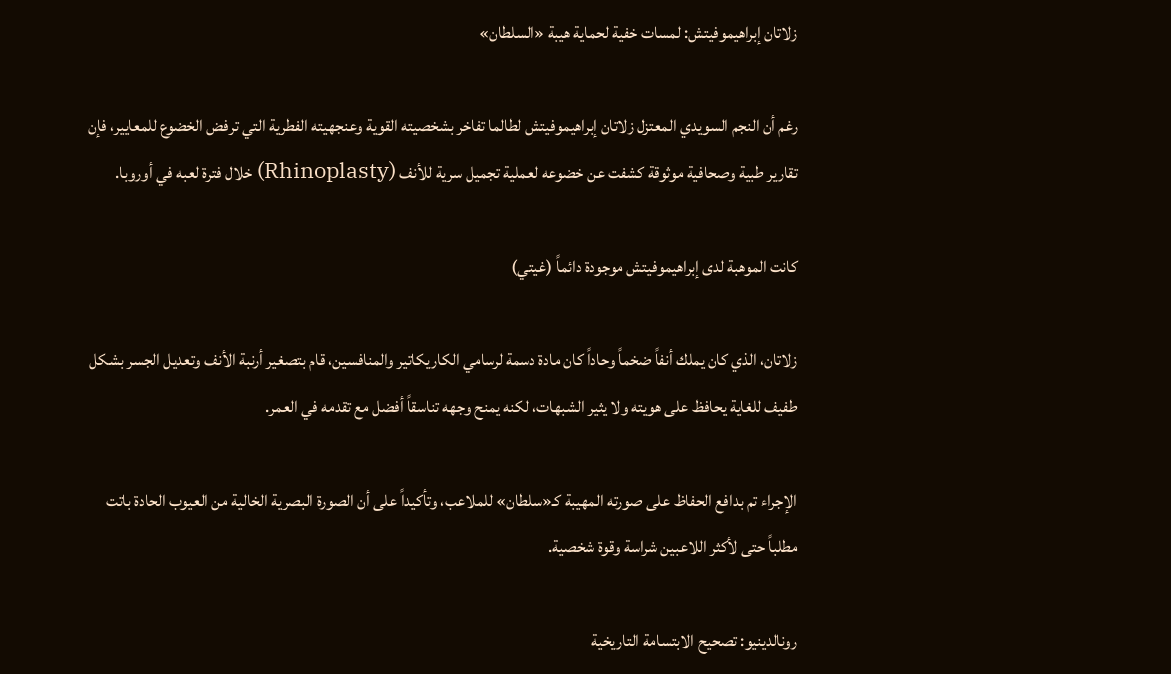زلاتان إبراهيموفيتش: لمسات خفية لحماية هيبة «السلطان»

رغم أن النجم السويدي المعتزل زلاتان إبراهيموفيتش لطالما تفاخر بشخصيته القوية وعنجهيته الفطرية التي ترفض الخضوع للمعايير، فإن تقارير طبية وصحافية موثوقة كشفت عن خضوعه لعملية تجميل سرية للأنف (Rhinoplasty) خلال فترة لعبه في أوروبا.

كانت الموهبة لدى إبراهيموفيتش موجودة دائماً (غيتي)

زلاتان، الذي كان يملك أنفاً ضخماً وحاداً كان مادة دسمة لرسامي الكاريكاتير والمنافسين، قام بتصغير أرنبة الأنف وتعديل الجسر بشكل طفيف للغاية يحافظ على هويته ولا يثير الشبهات، لكنه يمنح وجهه تناسقاً أفضل مع تقدمه في العمر.

الإجراء تم بدافع الحفاظ على صورته المهيبة كـ«سلطان» للملاعب، وتأكيداً على أن الصورة البصرية الخالية من العيوب الحادة باتت مطلباً حتى لأكثر اللاعبين شراسة وقوة شخصية.

رونالدينيو: تصحيح الابتسامة التاريخية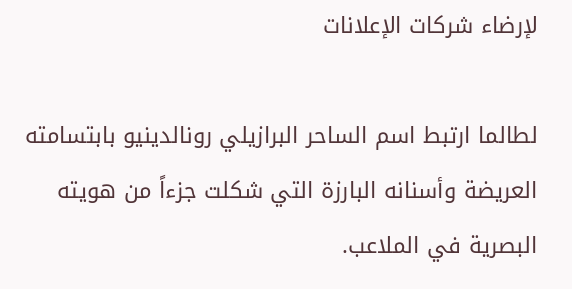لإرضاء شركات الإعلانات

لطالما ارتبط اسم الساحر البرازيلي رونالدينيو بابتسامته العريضة وأسنانه البارزة التي شكلت جزءاً من هويته البصرية في الملاعب.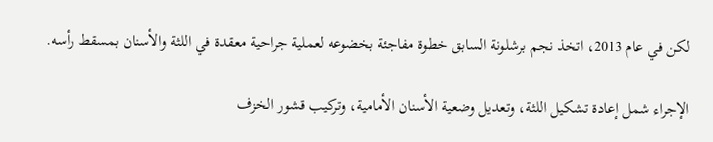لكن في عام 2013، اتخذ نجم برشلونة السابق خطوة مفاجئة بخضوعه لعملية جراحية معقدة في اللثة والأسنان بمسقط رأسه.

الإجراء شمل إعادة تشكيل اللثة، وتعديل وضعية الأسنان الأمامية، وتركيب قشور الخزف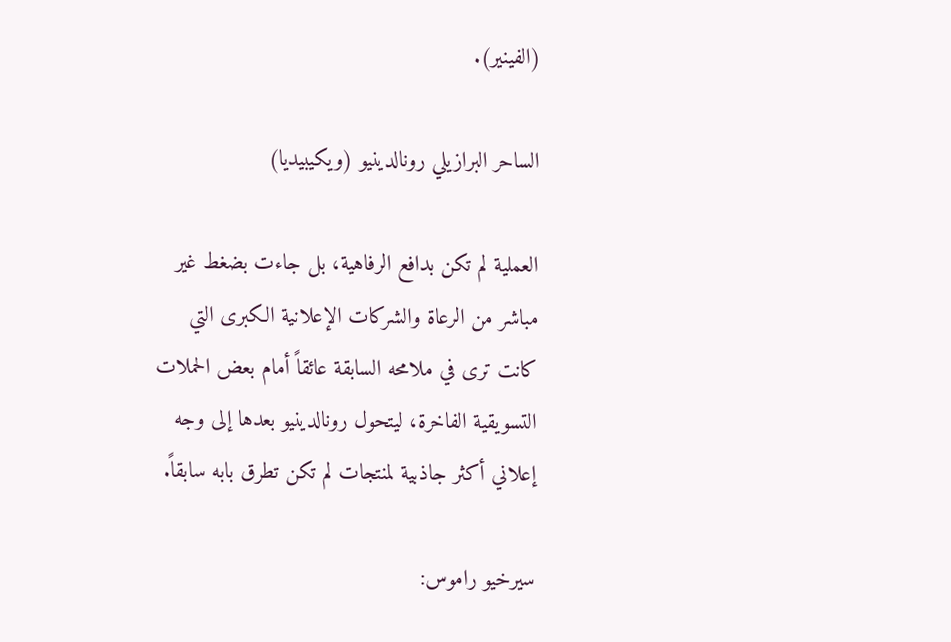(الفينير).

الساحر البرازيلي رونالدينيو (ويكيبيديا)

العملية لم تكن بدافع الرفاهية، بل جاءت بضغط غير مباشر من الرعاة والشركات الإعلانية الكبرى التي كانت ترى في ملامحه السابقة عائقاً أمام بعض الحملات التسويقية الفاخرة، ليتحول رونالدينيو بعدها إلى وجه إعلاني أكثر جاذبية لمنتجات لم تكن تطرق بابه سابقاً.

سيرخيو راموس: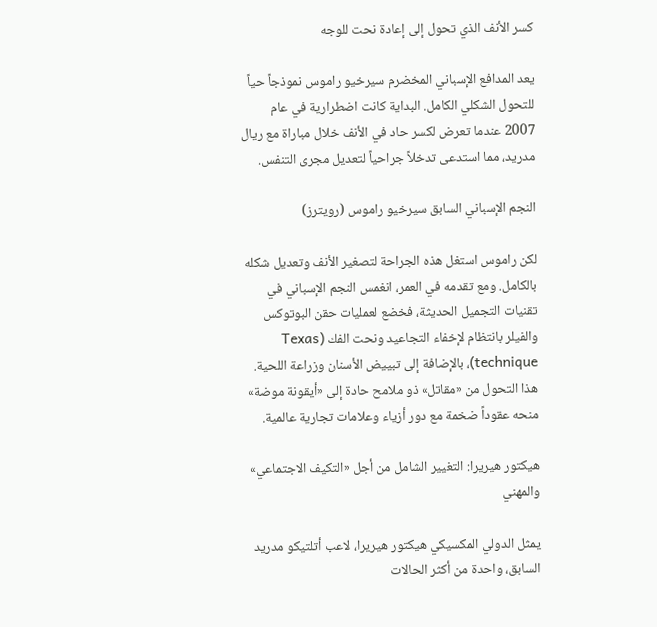كسر الأنف الذي تحول إلى إعادة نحت للوجه

يعد المدافع الإسباني المخضرم سيرخيو راموس نموذجاً حياً للتحول الشكلي الكامل. البداية كانت اضطرارية في عام 2007 عندما تعرض لكسر حاد في الأنف خلال مباراة مع ريال مدريد، مما استدعى تدخلاً جراحياً لتعديل مجرى التنفس.

النجم الإسباني السابق سيرخيو راموس (رويترز)

لكن راموس استغل هذه الجراحة لتصغير الأنف وتعديل شكله بالكامل. ومع تقدمه في العمر، انغمس النجم الإسباني في تقنيات التجميل الحديثة، فخضع لعمليات حقن البوتوكس والفيلر بانتظام لإخفاء التجاعيد ونحت الفك (Texas technique)، بالإضافة إلى تبييض الأسنان وزراعة اللحية. هذا التحول من «مقاتل» ذو ملامح حادة إلى «أيقونة موضة» منحه عقوداً ضخمة مع دور أزياء وعلامات تجارية عالمية.

هيكتور هيريرا: التغيير الشامل من أجل «التكيف الاجتماعي» والمهني

يمثل الدولي المكسيكي هيكتور هيريرا، لاعب أتلتيكو مدريد السابق، واحدة من أكثر الحالات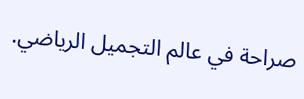صراحة في عالم التجميل الرياضي.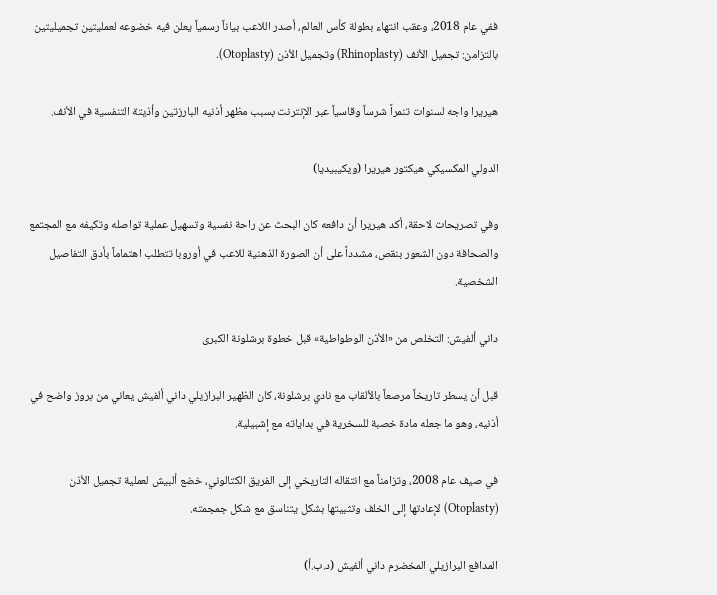ففي عام 2018، وعقب انتهاء بطولة كأس العالم، أصدر اللاعب بياناً رسمياً يعلن فيه خضوعه لعمليتين تجميليتين بالتزامن: تجميل الأنف (Rhinoplasty) وتجميل الأذن (Otoplasty).

هيريرا واجه لسنوات تنمراً شرساً وقاسياً عبر الإنترنت بسبب مظهر أذنيه البارزتين وأذيتة التنفسية في الأنف.

الدولي المكسيكي هيكتور هيريرا (ويكيبيديا)

وفي تصريحات لاحقة، أكد هيريرا أن دافعه كان البحث عن راحة نفسية وتسهيل عملية تواصله وتكيفه مع المجتمع والصحافة دون الشعور بنقص، مشدداً على أن الصورة الذهنية للاعب في أوروبا تتطلب اهتماماً بأدق التفاصيل الشخصية.

داني ألفيش: التخلص من «الأذن الوطواطية» قبل خطوة برشلونة الكبرى

قبل أن يسطر تاريخاً مرصعاً بالألقاب مع نادي برشلونة، كان الظهير البرازيلي داني ألفيش يعاني من بروز واضح في أذنيه، وهو ما جعله مادة خصبة للسخرية في بداياته مع إشبيلية.

في صيف عام 2008، وتزامناً مع انتقاله التاريخي إلى الفريق الكتالوني، خضع ألبيش لعملية تجميل الأذن (Otoplasty) لإعادتها إلى الخلف وتثبيتها بشكل يتناسق مع شكل جمجمته.

المدافع البرازيلي المخضرم داني ألفيش (د.ب.أ)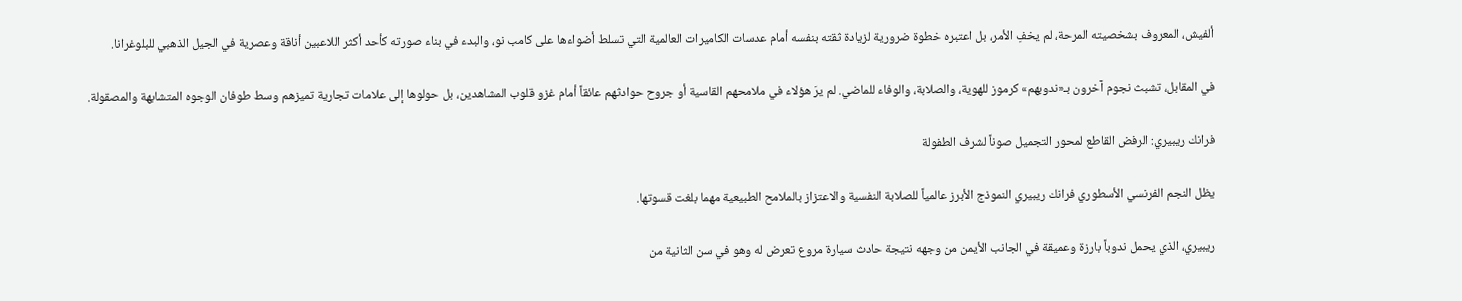ألفيش، المعروف بشخصيته المرحة، لم يخفِ الأمر، بل اعتبره خطوة ضرورية لزيادة ثقته بنفسه أمام عدسات الكاميرات العالمية التي تسلط أضواءها على كامب نو، والبدء في بناء صورته كأحد أكثر اللاعبين أناقة وعصرية في الجيل الذهبي للبلوغرانا.

في المقابل، تشبث نجوم آخرون بـ«ندوبهم» كرموز للهوية، والصلابة، والوفاء للماضي. لم يرَ هؤلاء في ملامحهم القاسية أو جروح حوادثهم عائقاً أمام غزو قلوب المشاهدين، بل حولوها إلى علامات تجارية تميزهم وسط طوفان الوجوه المتشابهة والمصقولة.

فرانك ريبيري: الرفض القاطع لمحور التجميل صوناً لشرف الطفولة

يظل النجم الفرنسي الأسطوري فرانك ريبيري النموذج الأبرز عالمياً للصلابة النفسية والاعتزاز بالملامح الطبيعية مهما بلغت قسوتها.

ريبيري، الذي يحمل ندوباً بارزة وعميقة في الجانب الأيمن من وجهه نتيجة حادث سيارة مروع تعرض له وهو في سن الثانية من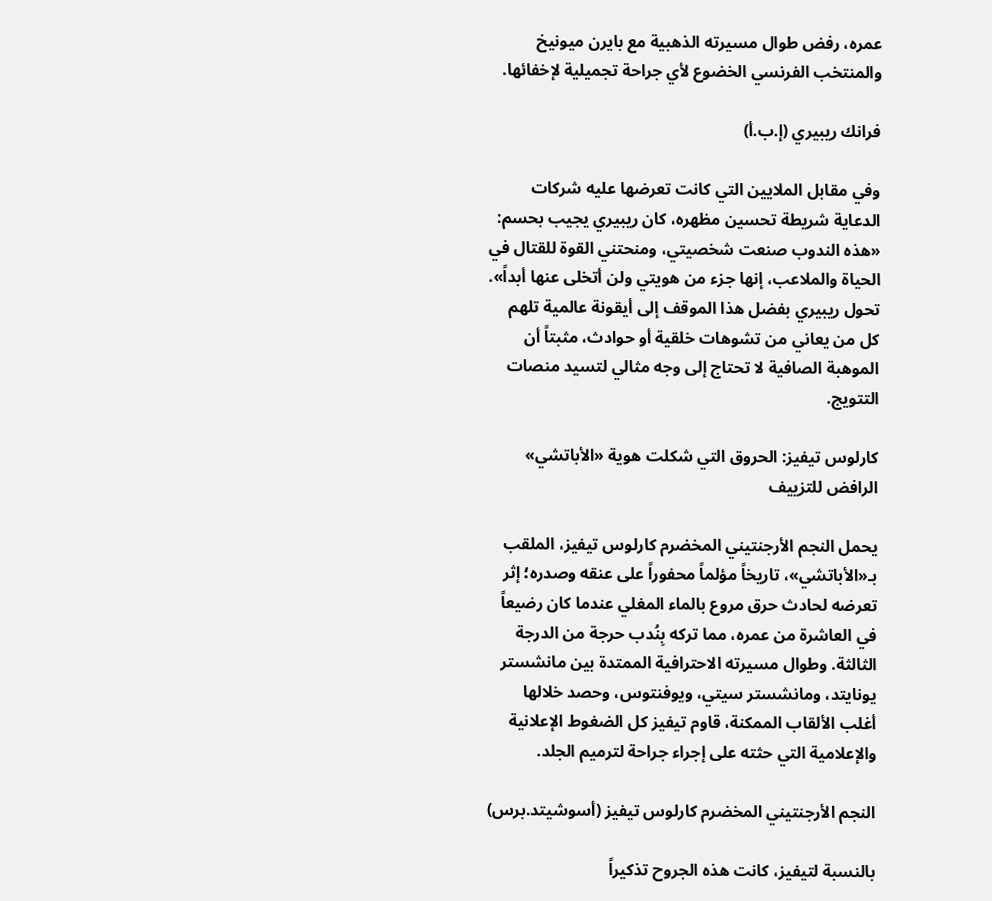عمره، رفض طوال مسيرته الذهبية مع بايرن ميونيخ والمنتخب الفرنسي الخضوع لأي جراحة تجميلية لإخفائها.

فرانك ريبيري (إ.ب.أ)

وفي مقابل الملايين التي كانت تعرضها عليه شركات الدعاية شريطة تحسين مظهره، كان ريبيري يجيب بحسم: «هذه الندوب صنعت شخصيتي، ومنحتني القوة للقتال في الحياة والملاعب، إنها جزء من هويتي ولن أتخلى عنها أبداً». تحول ريبيري بفضل هذا الموقف إلى أيقونة عالمية تلهم كل من يعاني من تشوهات خلقية أو حوادث، مثبتاً أن الموهبة الصافية لا تحتاج إلى وجه مثالي لتسيد منصات التتويج.

كارلوس تيفيز: الحروق التي شكلت هوية «الأباتشي» الرافض للتزييف

يحمل النجم الأرجنتيني المخضرم كارلوس تيفيز، الملقب بـ«الأباتشي»، تاريخاً مؤلماً محفوراً على عنقه وصدره؛ إثر تعرضه لحادث حرق مروع بالماء المغلي عندما كان رضيعاً في العاشرة من عمره، مما تركه بِنُدب حرجة من الدرجة الثالثة. وطوال مسيرته الاحترافية الممتدة بين مانشستر يونايتد، ومانشستر سيتي، ويوفنتوس، وحصد خلالها أغلب الألقاب الممكنة، قاوم تيفيز كل الضغوط الإعلانية والإعلامية التي حثته على إجراء جراحة لترميم الجلد.

النجم الأرجنتيني المخضرم كارلوس تيفيز (أسوشيتد.برس)

بالنسبة لتيفيز، كانت هذه الجروح تذكيراً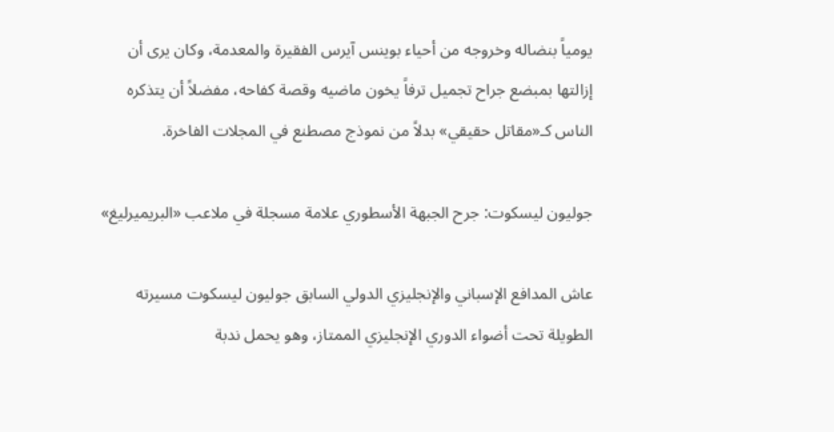يومياً بنضاله وخروجه من أحياء بوينس آيرس الفقيرة والمعدمة، وكان يرى أن إزالتها بمبضع جراح تجميل ترفاً يخون ماضيه وقصة كفاحه، مفضلاً أن يتذكره الناس كـ«مقاتل حقيقي» بدلاً من نموذج مصطنع في المجلات الفاخرة.

جوليون ليسكوت: جرح الجبهة الأسطوري علامة مسجلة في ملاعب «البريميرليغ»

عاش المدافع الإسباني والإنجليزي الدولي السابق جوليون ليسكوت مسيرته الطويلة تحت أضواء الدوري الإنجليزي الممتاز، وهو يحمل ندبة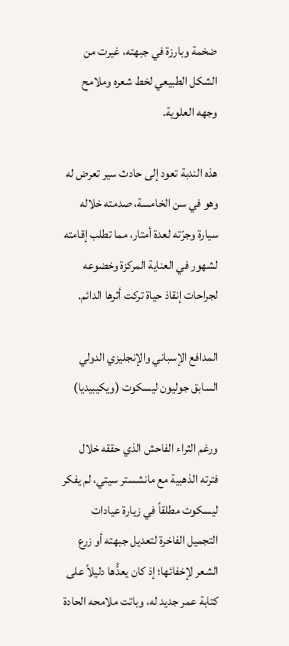ضخمة وبارزة في جبهته، غيرت من الشكل الطبيعي لخط شعره وملامح وجهه العلوية.

هذه الندبة تعود إلى حادث سير تعرض له وهو في سن الخامسة، صدمته خلاله سيارة وجرّته لعدة أمتار، مما تطلب إقامته لشهور في العناية المركزة وخضوعه لجراحات إنقاذ حياة تركت أثرها الدائم.

المدافع الإسباني والإنجليزي الدولي السابق جوليون ليسكوت (ويكيبيديا)

ورغم الثراء الفاحش الذي حققه خلال فترته الذهبية مع مانشستر سيتي، لم يفكر ليسكوت مطلقاً في زيارة عيادات التجميل الفاخرة لتعديل جبهته أو زرع الشعر لإخفائها؛ إذ كان يعدُّها دليلاً على كتابة عمر جديد له، وباتت ملامحه الحادة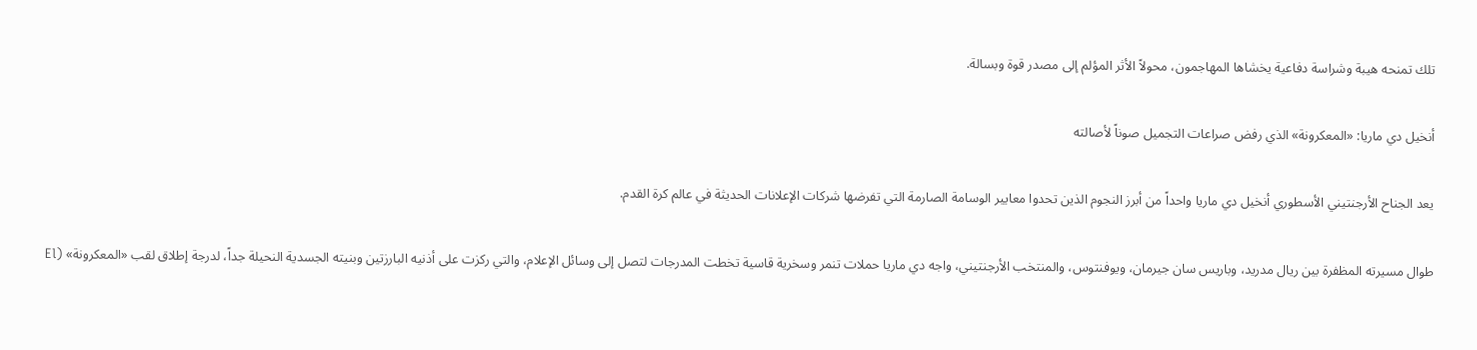تلك تمنحه هيبة وشراسة دفاعية يخشاها المهاجمون، محولاً الأثر المؤلم إلى مصدر قوة وبسالة.

أنخيل دي ماريا: «المعكرونة» الذي رفض صراعات التجميل صوناً لأصالته

يعد الجناح الأرجنتيني الأسطوري أنخيل دي ماريا واحداً من أبرز النجوم الذين تحدوا معايير الوسامة الصارمة التي تفرضها شركات الإعلانات الحديثة في عالم كرة القدم.

طوال مسيرته المظفرة بين ريال مدريد، وباريس سان جيرمان، ويوفنتوس، والمنتخب الأرجنتيني، واجه دي ماريا حملات تنمر وسخرية قاسية تخطت المدرجات لتصل إلى وسائل الإعلام، والتي ركزت على أذنيه البارزتين وبنيته الجسدية النحيلة جداً، لدرجة إطلاق لقب «المعكرونة» (El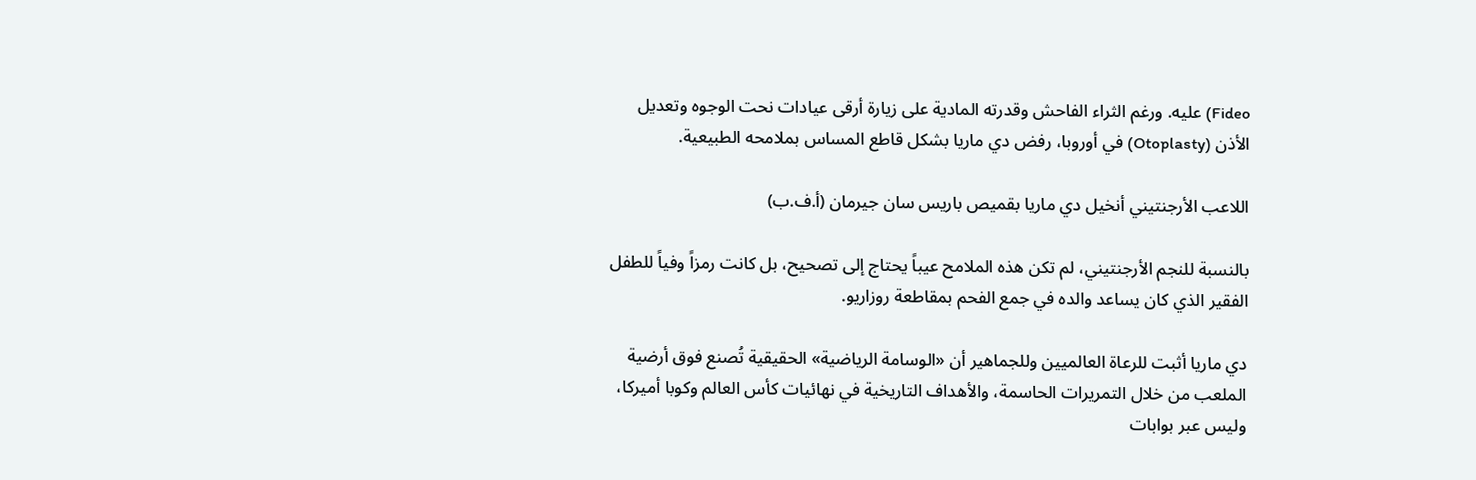Fideo) عليه. ورغم الثراء الفاحش وقدرته المادية على زيارة أرقى عيادات نحت الوجوه وتعديل الأذن (Otoplasty) في أوروبا، رفض دي ماريا بشكل قاطع المساس بملامحه الطبيعية.

اللاعب الأرجنتيني أنخيل دي ماريا بقميص باريس سان جيرمان (أ.ف.ب)

بالنسبة للنجم الأرجنتيني، لم تكن هذه الملامح عيباً يحتاج إلى تصحيح، بل كانت رمزاً وفياً للطفل الفقير الذي كان يساعد والده في جمع الفحم بمقاطعة روزاريو.

دي ماريا أثبت للرعاة العالميين وللجماهير أن «الوسامة الرياضية» الحقيقية تُصنع فوق أرضية الملعب من خلال التمريرات الحاسمة، والأهداف التاريخية في نهائيات كأس العالم وكوبا أميركا، وليس عبر بوابات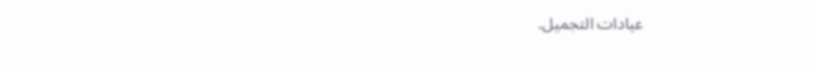عيادات التجميل.